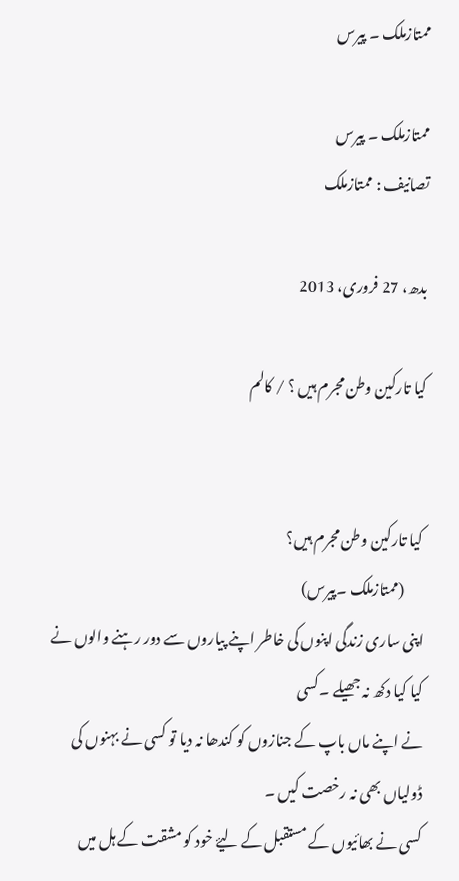ممتازملک ۔ پیرس

ممتازملک ۔ پیرس
تصانیف : ممتازملک

بدھ، 27 فروری، 2013

کیا تارکین وطن مجرم ہیں ؟ / کالم


 کیا تارکین وطن مجرم ہیں؟
       (ممتازملک ۔پیرس)
اپنی ساری زندگی اپنوں کی خاطر اپنے پیاروں سے دور رہنے والوں نے کیا کیا دکھ نہ جھیلے ۔کسی
نے اپنے ماں باپ کے جنازوں کو کندھا نہ دیا تو کسی نے بہنوں کی ڈولیاں بھی نہ رخصت کیں ۔
کسی نے بھائیوں کے مستقبل کے لیۓ خود کو مشقت کے ہل میں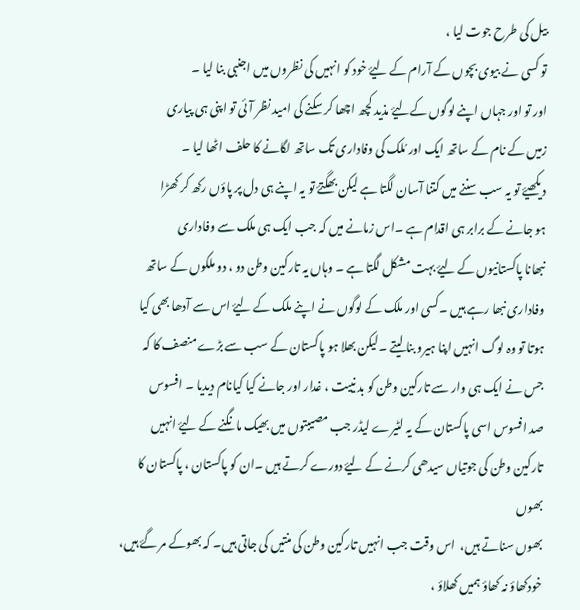بیل کی طرح جوت لیا ،
تو کسی نے بیوی بچوں کے آرام کے لیۓ خود کو انہیں کی نظروں میں اجنبی بنا لیا ۔
اور تو اور جہاں اپنے لوگوں کےلیۓ مذید کچھ اچھا کر سکنے کی امید نظر آئی تو اپنی ہی پیاری
زمیں کے نام کے ساتھ ایک اور مُلک کی وفاداری تک ساتھ لگانے کا حلف اٹھا لیا ۔
دیکھیۓ تو یہ سب سننے میں کتنا آسان لگتا ہے لیکن بھگتۓ تو یہ اپنے ہی دل پر پاؤں رکھ کر کھڑا
ہو جانے کے برابر ہی اقدام ہے ۔اس زمانے میں کہ جب ایک ہی ملک سے وفاداری
نبھانا پاکستانیوں کے لیۓ بہت مشکل لگتا ہے ۔ وہاں یہ تارکین وطن دو ، دو ملکوں کے ساتھ
وفاداری نبھا رہے ہیں ۔کسی اور ملک کے لوگوں نے اپنے ملک کے لیۓ اس سے آدھا بھی کیا
ہوتا تو وہ لوگ انہیں اپنا ہیرو بنا لیتے ۔لیکن بھلا ہو پاکستان کے سب سے بڑے منصف کا کہ
جس نے ایک ہی وار سے تارکین وطن کو بد نییت ، غدار اور جانے کیا کیانام دیدیا ۔ افسوس
صد افسوس اسی پاکستان کے یہ لٹیرے لیڈر جب مصیبتوں میں بھیک مانگنے کے لیۓ انہیں
تارکین وطن کی جوتیاں سیدھی کرنے کے لیۓ دورے کرتے ہیں ۔ان کو پاکستان ، پاکستان کا بھوں
بھوں سناتے ہیں،  اس وقت جب انہیں تارکین وطن کی منتیں کی جاتی ہیں۔ کہ بھوکے مر گۓ ہیں،
خودکھاؤ نہ کھاؤ ہمیں کھلاؤ ،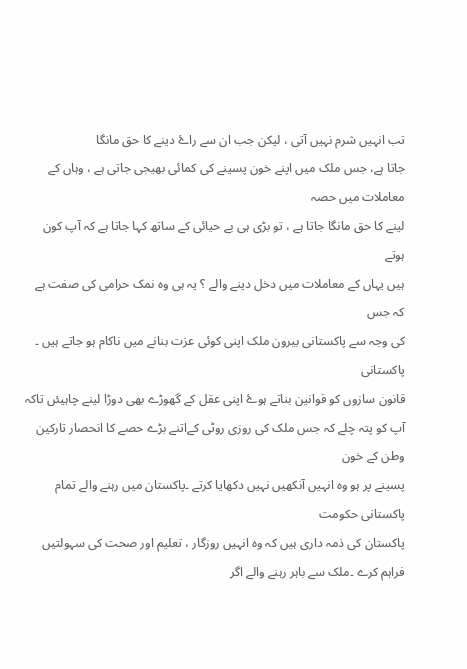تب انہیں شرم نہیں آتی ، لیکن جب ان سے راۓ دینے کا حق مانگا
جاتا ہے، جس ملک میں اپنے خون پسینے کی کمائی بھیجی جاتی ہے ، وہاں کے معاملات میں حصہ
لینے کا حق مانگا جاتا ہے ، تو بڑی ہی بے حیائی کے ساتھ کہا جاتا ہے کہ آپ کون ہوتے
ہیں یہاں کے معاملات میں دخل دینے والے ؟ یہ ہی وہ نمک حرامی کی صفت ہے کہ جس
کی وجہ سے پاکستانی بیرون ملک اپنی کوئی عزت بنانے میں ناکام ہو جاتے ہیں ۔ پاکستانی
قانون سازوں کو قوانین بناتے ہوۓ اپنی عقل کے گھوڑے بھی دوڑا لینے چاہیئں تاکہ
آپ کو پتہ چلے کہ جس ملک کی روزی روٹی کےاتنے بڑے حصے کا انحصار تارکین وطن کے خون
پسینے پر ہو وہ انہیں آنکھیں نہیں دکھایا کرتے ۔پاکستان میں رہنے والے تمام پاکستانی حکومت
پاکستان کی ذمہ داری ہیں کہ وہ انہیں روزگار ، تعلیم اور صحت کی سہولتیں فراہم کرے ۔ملک سے باہر رہنے والے اگر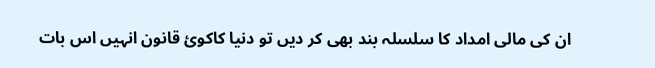ان کی مالی امداد کا سلسلہ بند بھی کر دیں تو دنیا کاکوئ قانون انہیں اس بات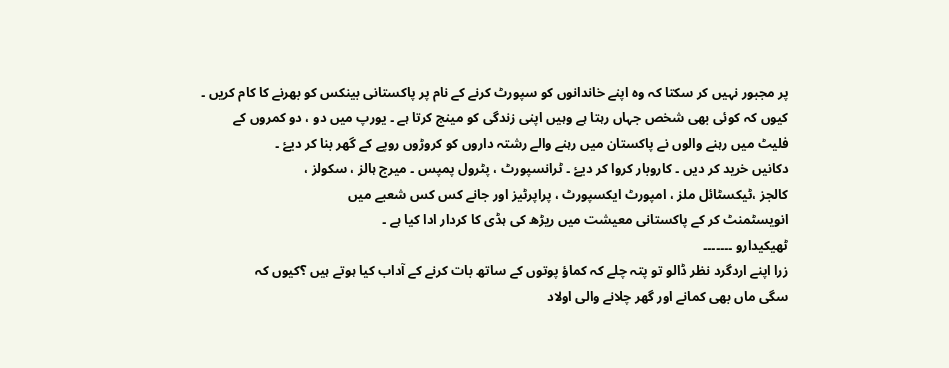پر مجبور نہیں کر سکتا کہ وہ اپنے خاندانوں کو سپورٹ کرنے کے نام پر پاکستانی بینکس کو بھرنے کا کام کریں ۔
کیوں کہ کوئی بھی شخص جہاں رہتا ہے وہیں اپنی زندگی کو مینج کرتا ہے ۔ یورپ میں دو ، دو کمروں کے
فلیٹ میں رہنے والوں نے پاکستان میں رہنے والے رشتہ داروں کو کروڑوں روپے کے گھر بنا کر دیۓ ۔
دکانیں خرید کر دیں ۔ کاروبار کروا کر دیۓ ۔ ٹرانسپورٹ ، پٹرول پمپس ۔ میرج ہالز ، سکولز ،
کالجز ،ٹیکسٹائل ملز ، امپورٹ ایکسپورٹ ، پراپرٹیز اور جانے کس کس شعبے میں
انویسٹمنٹ کر کے پاکستانی معیشت میں ریڑھ کی ہڈی کا کردار ادا کیا ہے ۔
ٹھیکیدارو ۔۔۔۔۔۔۔
زرا اپنے اردگرد نظر ڈالو تو پتہ چلے کہ کماؤ پوتوں کے ساتھ بات کرنے کے آداب کیا ہوتے ہیں ؟کیوں کہ
سگی ماں بھی کمانے اور گھر چلانے والی اولاد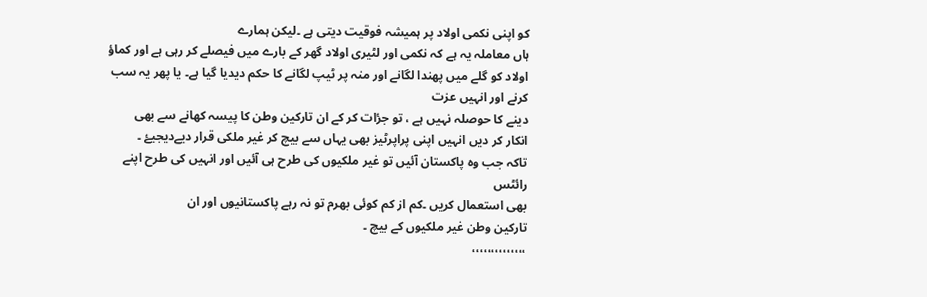کو اپنی نکمی اولاد پر ہمیشہ فوقیت دیتی ہے ۔لیکن ہمارے
ہاں معاملہ یہ ہے کہ نکمی اور لٹیری اولاد گھر کے بارے میں فیصلے کر رہی ہے اور کماؤ اولاد کو گلے میں پھندا لگانے اور منہ پر ٹیپ لگانے کا حکم دیدیا گیا ہے۔ یا پھر یہ سب کرنے اور انہیں عزت
دینے کا حوصلہ نہیں ہے ، تو جرٔات کر کے ان تارکین وطن کا پیسہ کھانے سے بھی
انکار کر دیں انہیں اپنی پراپرٹیز بھی یہاں سے بیچ کر غیر ملکی قرار دیےدیجیۓ ۔
تاکہ جب وہ پاکستان آئیں تو غیر ملکیوں کی طرح ہی آئیں اور انہیں کی طرح اپنے رائٹس
بھی استعمال کریں ۔کم از کم کوئی بھرم تو نہ رہے پاکستانیوں اور ان
تارکین وطن غیر ملکیوں کے بیچ ۔
،،،،،،،،،،،،،،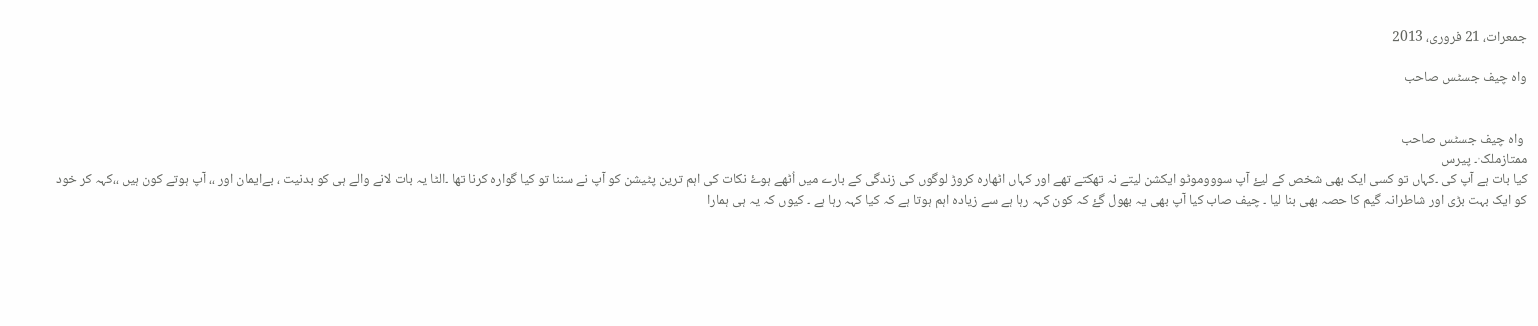جمعرات، 21 فروری، 2013

واہ چیف جسٹس صاحب


 واہ چیف جسٹس صاحب
ممتازملک ۫۔ پیرس
کیا بات ہے آپ کی ۔کہاں تو کسی ایک بھی شخص کے لیۓ آپ سوووموٹو ایکشن لیتے نہ تھکتے تھے اور کہاں اٹھارہ کروڑ لوگوں کی زندگی کے بارے میں اُٹھے ہوۓ نکات کی اہم ترین پٹیشن کو آپ نے سننا تو کیا گوارہ کرنا تھا ۔الٹا یہ بات لانے والے ہی کو بدنیت ، بےایمان اور ،، آپ ہوتے کون ہیں ،،کہہ کر خود کو ایک بہت بڑی اور شاطرانہ گیم کا حصہ بھی بنا لیا ۔ چیف صاب کیا آپ بھی یہ بھول گۓ کہ کون کہہ رہا ہے سے زیادہ اہم ہوتا ہے کہ کیا کہہ رہا ہے ۔ کیوں کہ یہ ہی ہمارا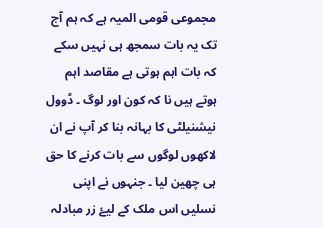مجموعی قومی المیہ ہے کہ ہم آج تک یہ بات سمجھ ہی نہیں سکے کہ بات اہم ہوتی ہے مقاصد اہم ہوتے ہیں نا کہ کون اور لوگ ۔ ڈوول نیشنیلٹی کا بہانہ بنا کر آپ نے ان لاکھوں لوگوں سے بات کرنے کا حق ہی چھین لیا ۔ جنہوں نے اپنی نسلیں اس ملک کے لیۓ زر مبادلہ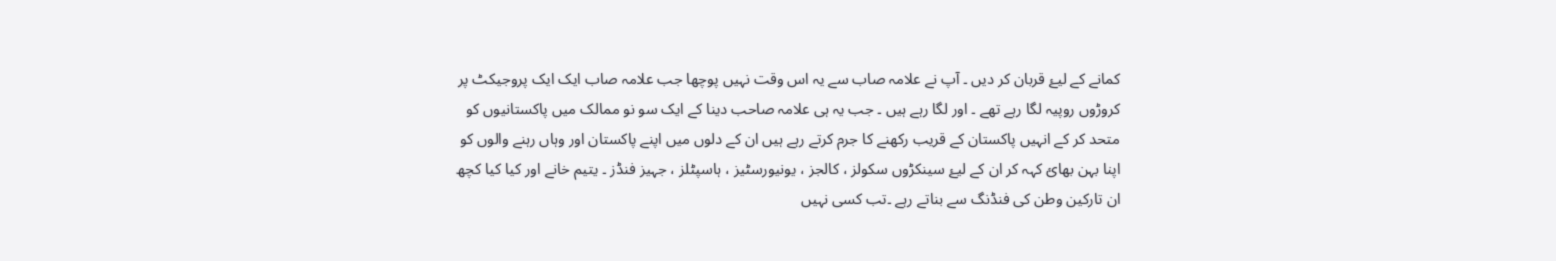کمانے کے لیۓ قربان کر دیں ۔ آپ نے علامہ صاب سے یہ اس وقت نہیں پوچھا جب علامہ صاب ایک ایک پروجیکٹ پر کروڑوں روپیہ لگا رہے تھے ۔ اور لگا رہے ہیں ۔ جب یہ ہی علامہ صاحب دینا کے ایک سو نو ممالک میں پاکستانیوں کو متحد کر کے انہیں پاکستان کے قریب رکھنے کا جرم کرتے رہے ہیں ان کے دلوں میں اپنے پاکستان اور وہاں رہنے والوں کو اپنا بہن بھائ کہہ کر ان کے لیۓ سینکڑوں سکولز ، کالجز ، یونیورسٹیز ، ہاسپٹلز ، جہیز فنڈز ۔ یتیم خانے اور کیا کیا کچھ ان تارکین وطن کی فنڈنگ سے بناتے رہے ۔تب کسی نہیں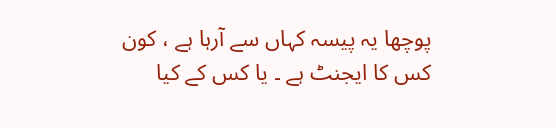پوچھا یہ پیسہ کہاں سے آرہا ہے ، کون کس کا ایجنٹ ہے ۔ یا کس کے کیا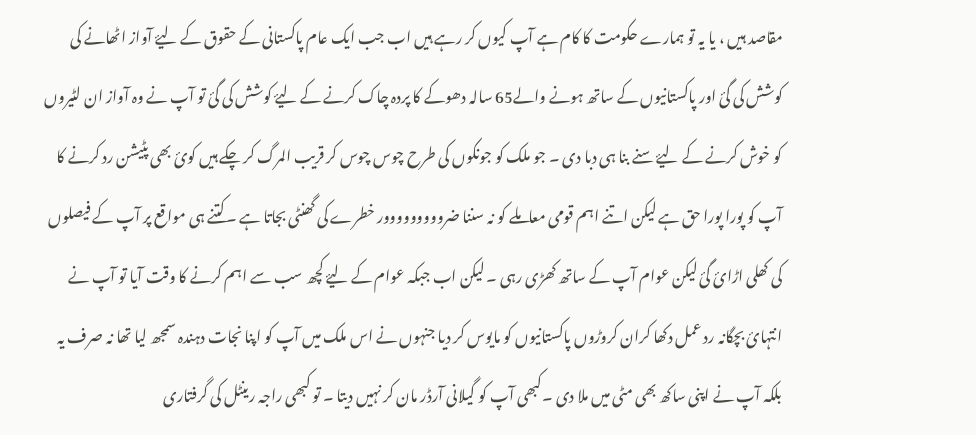مقاصد ہیں ، یا یہ تو ہمارے حکومت کا کام ہے آپ کیوں کر رہے ہیں اب جب ایک عام پاکستانی کے حقوق کے لیۓ آواز اٹھانے کی کوشش کی گئ اور پاکستانیوں کے ساتھ ہونے والے65 سالہ دھوکے کا پردہ چاک کرنے کے لیۓ کوشش کی گئ تو آپ نے وہ آواز ان لٹیروں کو خوش کرنے کے لیۓ سنے بنا ہی دبا دی ۔ جو ملک کو جونکوں کی طرح چوس چوس کر قریب المرگ کر چکے ہیں کوئ بھی پٹیشن رد کرنے کا آپ کو پورا پورا حق ہے لیکن اتنے اہم قومی معاملے کو نہ سننا ضرووووووووور خطرے کی گھنٹی بجاتا ہے ۔کتنے ہی مواقع پر آپ کے فیصلوں کی کھلی اڑائ گئ لیکن عوام آپ کے ساتھ کھڑی رہی ۔ لیکن اب جبکہ عوام کے لیۓ کچھ سب سے اہم کرنے کا وقت آیا تو آپ نے انتہائ بچگانہ رد عمل دکھا کران کروڑوں پاکستانیوں کو مایوس کر دیا جنہوں نے اس ملک میں آپ کو اپنا نجات دہندہ سمجھ لیا تھا نہ صرف یہ بلکہ آپ نے اپنی ساکھ بھی مٹی میں ملا دی ۔کبھی آپ کو گیلانی آرڈر مان کر نہیں دیتا ۔ تو کبھی راجہ رینٹل کی گرفتاری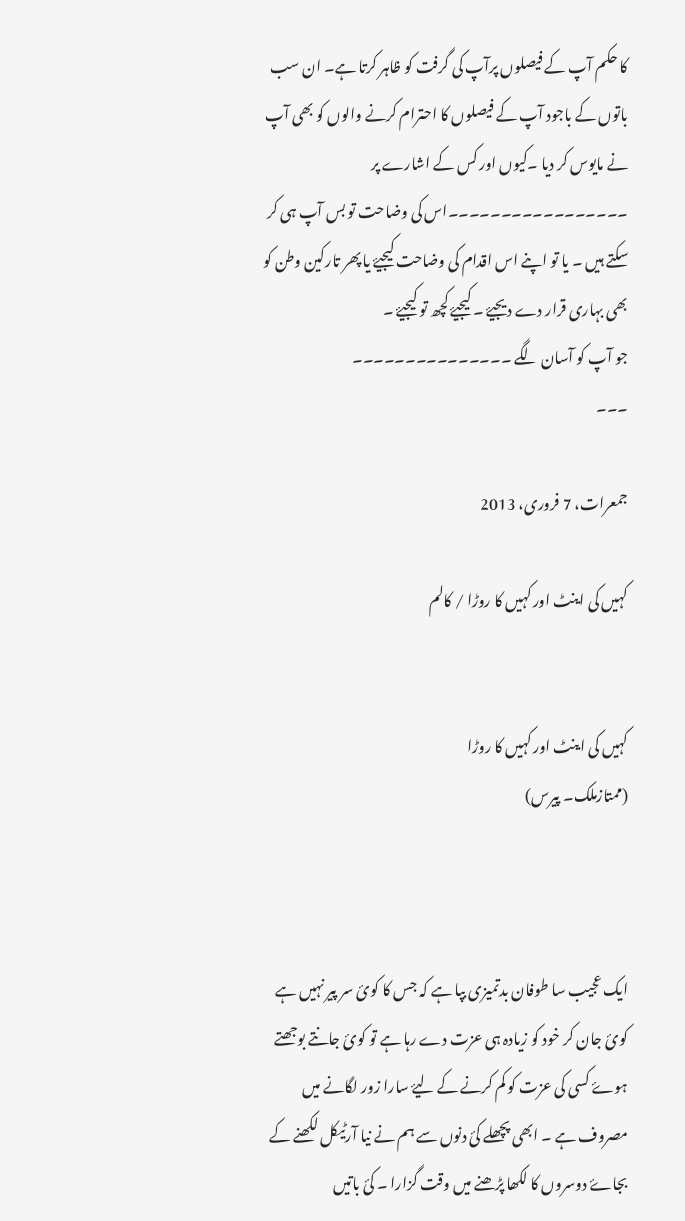کا حکم آپ کے فیصلوں پرآپ کی گرفت کو ظاہر کرتا ہے۔ ان سب باتوں کے باجود آپ کے فیصلوں کا احترام کرنے والوں کو بھی آپ نے مایوس کر دیا ۔کیوں اور کس کے اشارے پر ۔۔۔۔۔۔۔۔۔۔۔۔۔۔۔۔۔اس کی وضاحت تو بس آپ ہی کر سکتے ہیں ۔ یا تو اپنے اس اقدام کی وضاحت کیجیۓ یا پھر تارکین وطن کو بھی بہاری قرار دے دیجیۓ ۔ کیجیۓ کچھ تو کیجیۓ ۔
جو آپ کو آسان لگے ۔۔۔۔۔۔۔۔۔۔۔۔۔۔۔
۔۔۔

جمعرات، 7 فروری، 2013

کہیں کی اینٹ اور کہیں کا روڑا / کالم


کہیں کی اینٹ اور کہیں کا روڑا
(ممتازملک۔ پیرس)



ایک عجیب سا طوفان بدتمیزی بپا ہے کہ جس کا کوئ سر پیر نہیں ہے کوئ جان کر خود کو زیادہ ہی عزت دے رہا ہے تو کوئ جانتے بوجھتے ہوۓ کسی کی عزت کو کم کرنے کے لیۓ سارا زور لگانے میں مصروف ہے ۔ ابھی پچھلے کئ دنوں سے ہم نے نیا آرٹیکل لکھنے کے بجاۓ دوسروں کا لکھا پڑھنے میں وقت گزارا ۔ کئ باتیں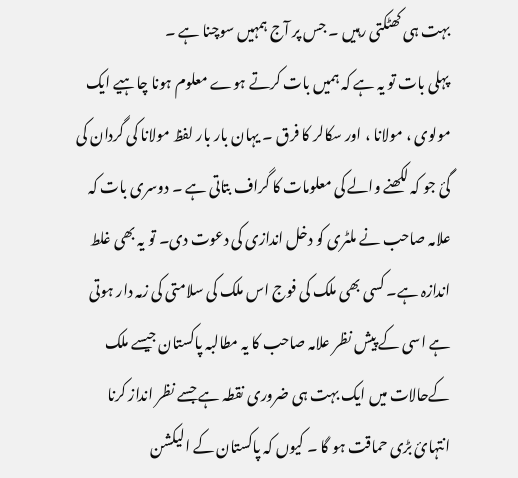بہت ہی کھٹکتی رہیں ۔ جس پر آج ہمہیں سوچنا ہے ۔
پہلی بات تو یہ ہے کہ ہمیں بات کرتے ہوے معلوم ہونا چاہیے ایک مولوی ، مولانا ، اور سکالر کا فرق ۔ یہان بار بار لفظ مولانا کی گردان کی گئ جو کہ لکھنے والے کی معلومات کا گراف بتاتی ہے ۔ دوسری بات کہ علامہ صاحب نے ملٹری کو دخل اندازی کی دعوت دی۔ تو یہ بھی غلط اندازہ ہے۔ کسی بھی ملک کی فوج اس ملک کی سلامتی کی زمہ دار ہوتی ہے اسی کے پیش نظر علامہ صاحب کا یہ مطالبہ پاکستان جیسے ملک کےحالات میں ایک بہت ہی ضروری نقطہ ہے جسے نظر انداز کرنا انتہائ بڑی حماقت ہو گا ۔ کیوں کہ پاکستان کے الیکشن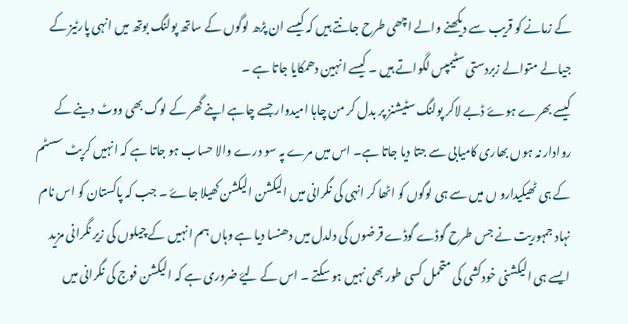کے زمانے کو قریب سے دیکھنے والے اچھی طرح جانتے ہیں کہ کیسے ان پڑھ لوگوں کے ساتھ پولنگ بوتھ میں انہی پارٹیز کے جیالے متوالے زبردستی سٹیمپس لگواتے ہیں ۔ کیسے انہین دھمکایا جاتا ہے ۔
کیسے بھرے ہوۓ ڈبے لاکر پولنگ سٹیشنز پر بدل کر من چاہا امیدوار جسے چاہے اپنے گھر کے لوگ بھی ووٹ دینے کے روادار نہ ہوں بھاری کامیابی سے جتا دیا جاتا ہے۔ اس میں مرے پہ سو درے والا حساب ہو جاتا ہے کہ انہیں کرپٹ سسٹم کے ہی ٹھیکیدارو ں میں سے ہی لوگوں کو اٹھا کر انہی کی نگرانی میں الیکشن الیکشن کھیلا جاۓ ۔ جب کہ پاکستان کو اس نام نہاد جمہوریت نے جس طرح گوڈے گوڈے قرضوں کی دلدل میں دھنسا دیا ہے وہاں ہم انہیں کے چیلوں کی زیر نگرانی مزید ایسے ہی الیکشنی خودکشی کی متحمل کسی طور بھی نہیں ہو سکتے ۔ اس کے لیۓ ضروری ہے کہ الیکشن فوج کی نگرانی میں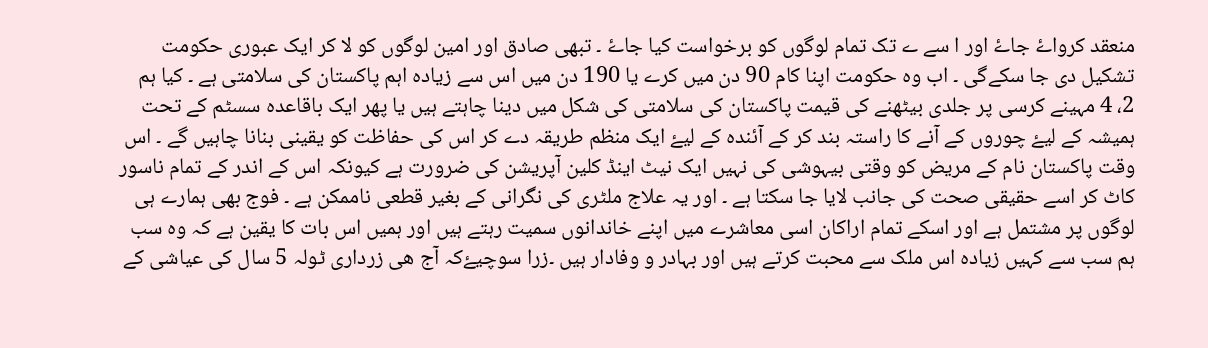منعقد کرواۓ جاۓ اور ا سے ے تک تمام لوگوں کو برخواست کیا جاۓ ۔ تبھی صادق اور امین لوگوں کو لا کر ایک عبوری حکومت تشکیل دی جا سکےگی ۔ اب وہ حکومت اپنا کام 90 دن میں کرے یا 190 دن میں اس سے زیادہ اہم پاکستان کی سلامتی ہے ۔ کیا ہم 2، 4 مہینے کرسی پر جلدی بیٹھنے کی قیمت پاکستان کی سلامتی کی شکل میں دینا چاہتے ہیں یا پھر ایک باقاعدہ سسٹم کے تحت ہمیشہ کے لیۓ چوروں کے آنے کا راستہ بند کر کے آئندہ کے لیۓ ایک منظم طریقہ دے کر اس کی حفاظت کو یقینی بنانا چاہیں گے ۔ اس وقت پاکستان نام کے مریض کو وقتی بیہوشی کی نہیں ایک نیٹ اینڈ کلین آپریشن کی ضرورت ہے کیونکہ اس کے اندر کے تمام ناسور کاٹ کر اسے حقیقی صحت کی جانب لایا جا سکتا ہے ۔ اور یہ علاج ملٹری کی نگرانی کے بغیر قطعی ناممکن ہے ۔ فوج بھی ہمارے ہی لوگوں پر مشتمل ہے اور اسکے تمام اراکان اسی معاشرے میں اپنے خاندانوں سمیت رہتے ہیں اور ہمیں اس بات کا یقین ہے کہ وہ سب ہم سب سے کہیں زیادہ اس ملک سے محبت کرتے ہیں اور بہادر و وفادار ہیں ۔زرا سوچیۓکہ آج ھی زرداری ٹولہ 5 سال کی عیاشی کے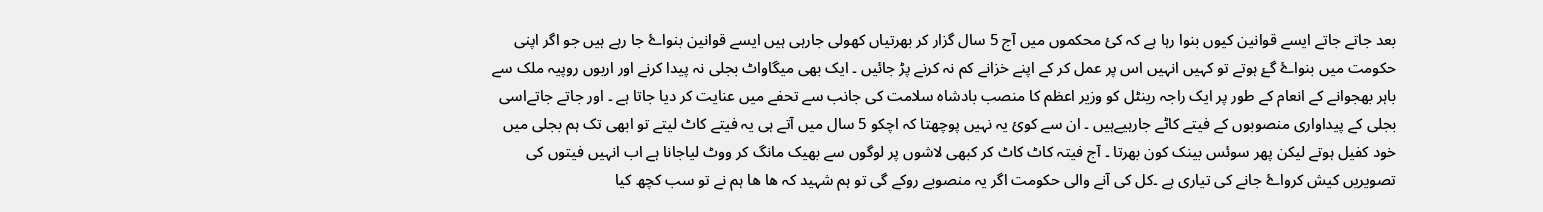بعد جاتے جاتے ایسے قوانین کیوں بنوا رہا ہے کہ کئ محکموں میں آج 5 سال گزار کر بھرتیاں کھولی جارہی ہیں ایسے قوانین بنواۓ جا رہے ہیں جو اگر اپنی حکومت میں بنواۓ گۓ ہوتے تو کہیں انہیں اس پر عمل کر کے اپنے خزانے کم نہ کرنے پڑ جائیں ۔ ایک بھی میگاواٹ بجلی نہ پیدا کرنے اور اربوں روپیہ ملک سے باہر بھجوانے کے انعام کے طور پر ایک راجہ رینٹل کو وزیر اعظم کا منصب بادشاہ سلامت کی جانب سے تحفے میں عنایت کر دیا جاتا ہے ۔ اور جاتے جاتےاسی بجلی کے پیداواری منصوبوں کے فیتے کاٹے جارہیےہیں ۔ ان سے کوئ یہ نہیں پوچھتا کہ اچکو 5 سال میں آتے ہی یہ فیتے کاٹ لیتے تو ابھی تک ہم بجلی میں خود کفیل ہوتے لیکن پھر سوئس بینک کون بھرتا ۔ آج فیتہ کاٹ کاٹ کر کبھی لاشوں پر لوگوں سے بھیک مانگ کر ووٹ لیاجانا ہے اب انہیں فیتوں کی تصویریں کیش کرواۓ جانے کی تیاری ہے ۔کل کی آنے والی حکومت اگر یہ منصوبے روکے گی تو ہم شہید کہ ھا ھا ہم نے تو سب کچھ کیا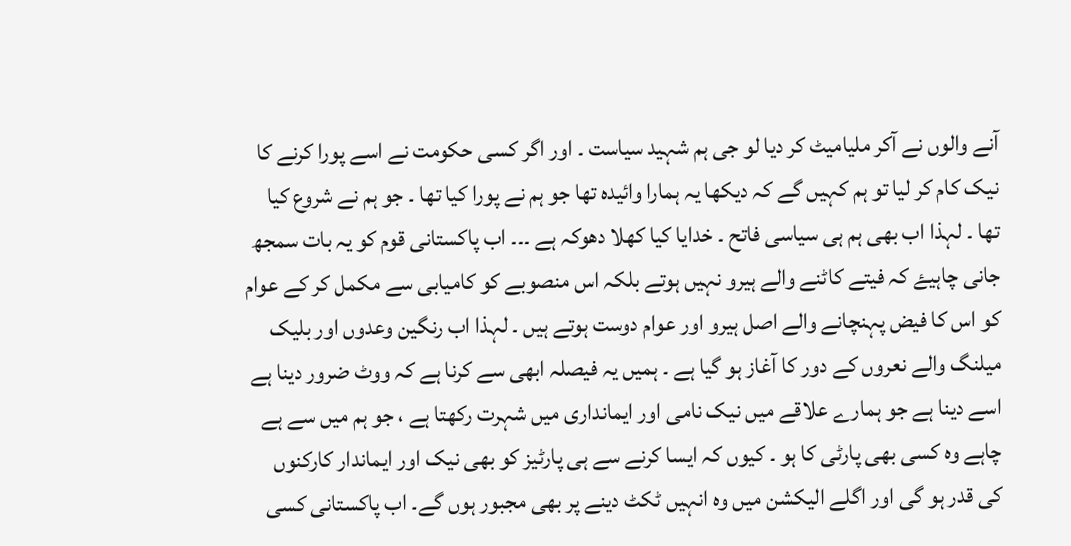آنے والوں نے آکر ملیامیٹ کر دیا لو جی ہم شہید سیاست ۔ اور اگر کسی حکومت نے اسے پورا کرنے کا نیک کام کر لیا تو ہم کہیں گے کہ دیکھا یہ ہمارا وائیدہ تھا جو ہم نے پورا کیا تھا ۔ جو ہم نے شروع کیا تھا ۔ لہذا اب بھی ہم ہی سیاسی فاتح ۔ خدایا کیا کھلا دھوکہ ہے ۔۔۔ اب پاکستانی قوم کو یہ بات سمجھ جانی چاہیۓ کہ فیتے کاٹنے والے ہیرو نہیں ہوتے بلکہ اس منصوبے کو کامیابی سے مکمل کر کے عوام کو اس کا فیض پہنچانے والے اصل ہیرو اور عوام دوست ہوتے ہیں ۔ لہذا اب رنگین وعدوں اور بلیک میلنگ والے نعروں کے دور کا آغاز ہو گیا ہے ۔ ہمیں یہ فیصلہ ابھی سے کرنا ہے کہ ووٹ ضرور دینا ہے اسے دینا ہے جو ہمارے علاقے میں نیک نامی اور ایمانداری میں شہرت رکھتا ہے ، جو ہم میں سے ہے چاہے وہ کسی بھی پارٹی کا ہو ۔ کیوں کہ ایسا کرنے سے ہی پارٹیز کو بھی نیک اور ایماندار کارکنوں کی قدر ہو گی اور اگلے الیکشن میں وہ انہیں ٹکٹ دینے پر بھی مجبور ہوں گے۔ اب پاکستانی کسی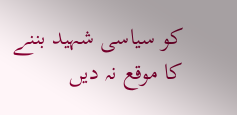کو سیاسی شہید بننے کا موقع نہ دیں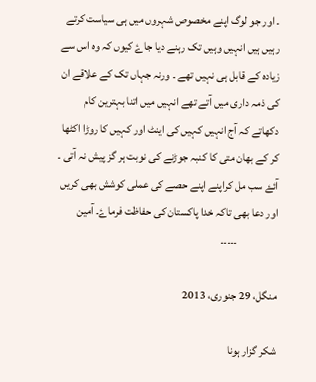۔ اور جو لوگ اپنے مخصوص شہروں میں ہی سیاست کرتے رہیں ہیں انہیں وہیں تک رہنے دیا جاۓ کیوں کہ وہ اس سے زیادہ کے قابل ہی نہیں تھے ۔ ورنہ جہاں تک کے علاقے ان کی ذمہ داری میں آتے تھے انہیں میں اتنا بہترین کام دکھاتے کہ آج انہیں کہیں کی اینٹ اور کہیں کا روڑا اکٹھا کر کے بھان متی کا کنبہ جوڑنے کی نوبت ہر گز پیش نہ آتی ۔ آئۓ سب مل کراپنے اپنے حصے کی عملی کوشش بھی کریں اور دعا بھی تاکہ خدا پاکستان کی حفاظت فرماۓ۔ آمین
                  ۔۔۔۔۔

منگل، 29 جنوری، 2013

شکر گزار ہونا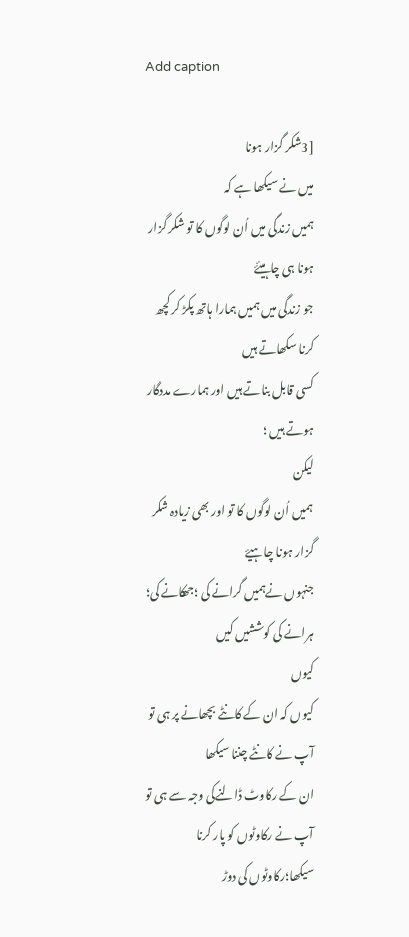Add caption

[3شکر گزار ہونا
میں نے سیکھا ہے کہ
ہمیں زندگی میں اُن لوگوں کا تو شکر گزار ہونا ہی چاہیئۓ
جو زندگی میں ہمیں ہمارا ہاتھ پکڑ کر کچھ کرنا سکھاتے ہیں
کسی قابل بناتے ہیں اور ہمارے مددگار ہوتے ہیں ؛
لیکن
ہمیں اُن لوگوں کا تو اور بھی زیادہ شکر گزار ہونا چاہیۓ
جنہوں نےہمیں گرانے کی ؛جھکانے کی؛ ہرانے کی کوششیں کیں
کیوں
کیوں کہ ان کے کانٹے بچھانے پر ہی تو آپ نے کانٹے چننا سیکھا
ان کے رکاوٹ ڈالنےکی وجہ سے ہی تو آپ نے رکاوٹوں کو پار کرنا
سیکھا؛رکاوٹوں کی دوڑ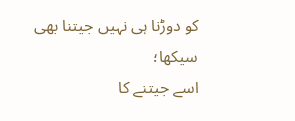کو دوڑنا ہی نہیں جیتنا بھی سیکھا؛
اسے جیتنے کا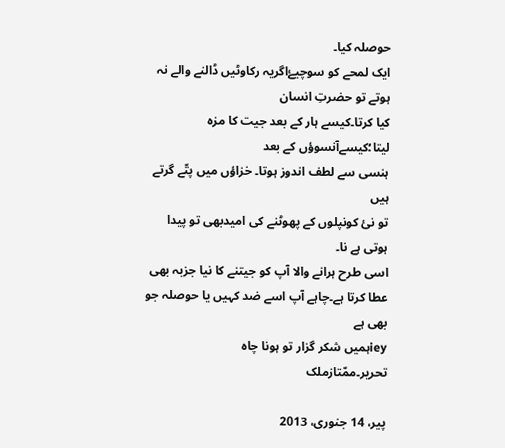حوصلہ کیا۔
ایک لمحے کو سوچیۓاگریہ رکاوٹیں ڈالنے والے نہ ہوتے تو حضرتِ انسان
کیا کرتا۔کیسے ہار کے بعد جیت کا مزہ لیتا؛کیسےآنسوؤں کے بعد
ہنسی سے لطف اندوز ہوتا۔ خزاؤں میں پتّے گرتے ہیں
تو نئ کونپلوں کے پھوٹنے کی امیدبھی تو پیدا ہوتی ہے نا۔
اسی طرح ہرانے والا آپ کو جیتنے کا نیا جزبہ بھی
عطا کرتا ہے۔چاہے آپ اسے ضد کہیں یا حوصلہ جو بھی ہے
ieyہمیں شکر گزار تو ہونا چاہ
تحریر۔ممّتازملک

پیر، 14 جنوری، 2013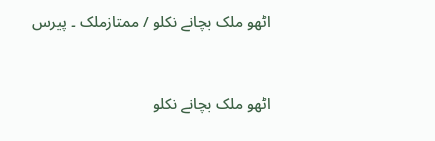اٹھو ملک بچانے نکلو / ممتازملک ۔ پیرس


اٹھو ملک بچانے نکلو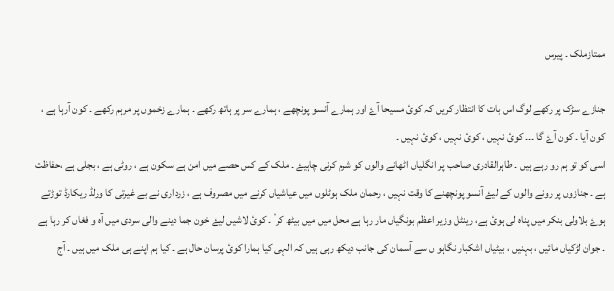ممتازملک ۔ پیرس

جنازے سڑک پر رکھے لوگ اس بات کا انتظار کریں کہ کوئ مسیحا آۓ اور ہمارے آنسو پونچھے ، ہمارے سر پر ہاتھ رکھے ۔ ہمارے زخموں پر مرہم رکھے ۔ کون آرہا ہے ، کون آیا ۔ کون آۓ گا ۔۔۔ کوئ نہیں ، کوئ نہیں ، کوئ نہیں ۔
اسی کو تو ہم رو رہے ہیں ۔ طاہرالقادری صاحب پر انگلیاں اٹھانے والوں کو شرم کرنی چاہیۓ ۔ ملک کے کس حصے میں امن ہے سکون ہے ، روٹی ہے ، بجلی ہے ،حفاظت ہے ۔ جنازوں پر رونے والوں کے لیۓ آنسو پونچھنے کا وقت نہیں ، رحمان ملک ہوٹلوں میں عیاشیاں کرنے میں مصروف ہے ، زرداری نے بے غیرتی کا ورلڈ ریکارڈ توڑتے ہوۓ بلاولی بنکر میں پناہ لی ہوئ ہے، رینٹل وزیر اعظم بونگیاں مار رہا ہے محل میں میں بیٹھ کر ۫ ۔ کوئ لاشیں لیۓ خون جما دینے والی سردی میں آہ و فغاں کر رہا ہے ۔ جوان لڑکیاں مائیں ، بہنیں ، بیٹیاں اشکبار نگاہو ں سے آسمان کی جانب دیکھ رہی ہیں کہ الہی کیا ہمارا کوئ پرسان حال ہے ۔ کیا ہم اپنے ہی ملک میں ہیں ۔ آج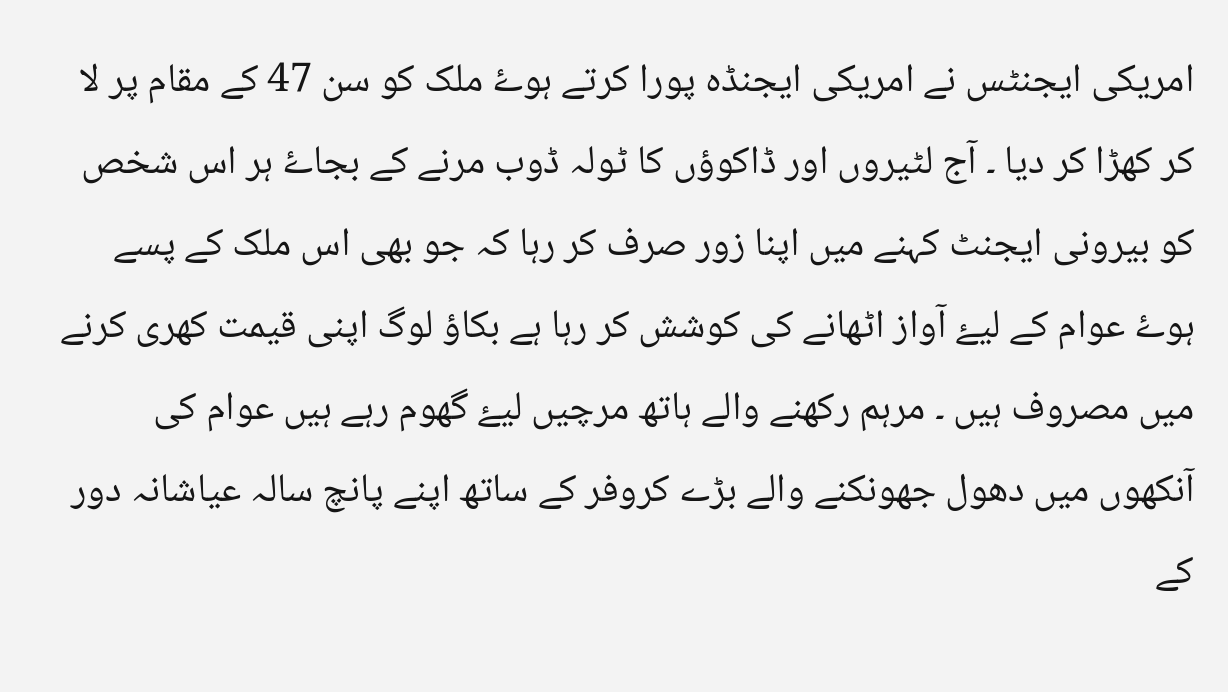امریکی ایجنٹس نے امریکی ایجنڈہ پورا کرتے ہوۓ ملک کو سن 47 کے مقام پر لا کر کھڑا کر دیا ۔ آج لٹیروں اور ڈاکوؤں کا ٹولہ ڈوب مرنے کے بجاۓ ہر اس شخص کو بیرونی ایجنٹ کہنے میں اپنا زور صرف کر رہا کہ جو بھی اس ملک کے پسے ہوۓ عوام کے لیۓ آواز اٹھانے کی کوشش کر رہا ہے بکاؤ لوگ اپنی قیمت کھری کرنے میں مصروف ہیں ۔ مرہم رکھنے والے ہاتھ مرچیں لیۓ گھوم رہے ہیں عوام کی آنکھوں میں دھول جھونکنے والے بڑے کروفر کے ساتھ اپنے پانچ سالہ عیاشانہ دور کے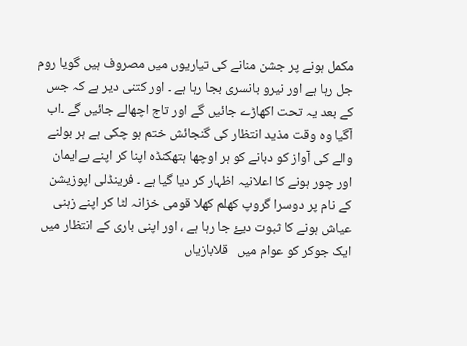مکمل ہونے پر جشن منانے کی تیاریوں میں مصروف ہیں گویا روم جل رہا ہے اور نیرو بانسری بجا رہا ہے ۔ اور کتنی دیر ہے کہ جس کے بعد یہ تحت اکھاڑے جائیں گے اور تاج اچھالے جائیں گے ۔اب آگیا وہ وقت مذید انتظار کی گنجائش ختم ہو چکی ہے ہر بولنے والے کی آواز کو دبانے کو ہر اوچھا ہتھکنڈہ اپنا کر اپنے بےایمان اور چور ہونے کا اعلانیہ اظہار کر دیا گیا ہے ۔ فرینڈلی اپوزیشن کے نام پر دوسرا گروپ کھلم کھلا قومی خزانہ لٹا کر اپنے زہنی عیاش ہونے کا ثبوت دیۓ جا رہا ہے ، اور اپنی باری کے انتظار میں ایک جوکر کو عوام میں   قلابازیاں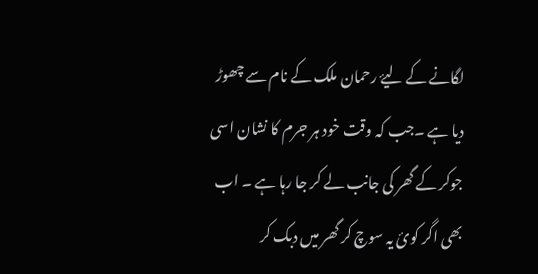لگانے کے لیۓ رحمان ملک کے نام سے چھوڑ دیا ہے ۔جب کہ وقت خود ہر جرم کا نشان اسی جوکر کے گھر کی جانب لے کر جا رہا ہے ۔ اب بھی اگر کوئ یہ سوچ کر گھر میں دبک کر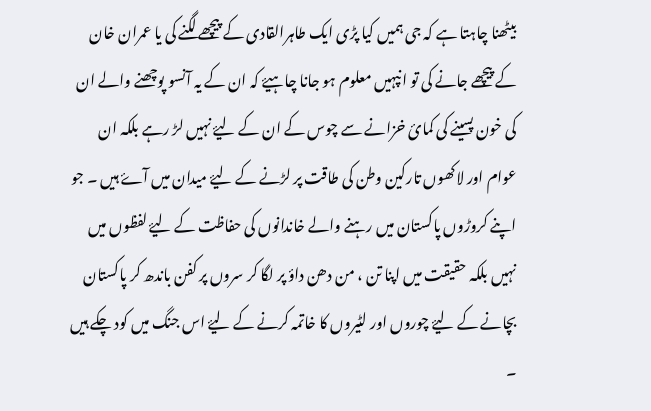بیٹھنا چاہتا ہے کہ جی ہمیں کیا پڑی ایک طاہرالقادی کے پیچھے لگنے کی یا عمران خان کے پیچھے جانے کی تو انپہیں معلوم ہو جانا چاہیۓ کہ ان کے یہ آنسو پوچھنے والے ان کی خون پسینے کی کمائ خزانے سے چوس کے ان کے لیۓ نہیں لڑ رہے بلکہ ان عوام اور لاکھوں تارکین وطن کی طاقت پر لڑنے کے لیۓ میدان میں آۓ ہیں ۔ جو اپنے کروڑوں پاکستان میں رہنے والے خاندانوں کی حفاظت کے لیۓ لفظوں میں نہیں بلکہ حقیقت میں اپنا تن ، من دھن داؤ پر لگا کر سروں پر کفن باندھ کر پاکستان بچانے کے لیۓ چوروں اور لٹیروں کا خاتمہ کرنے کے لیۓ اس جنگ میں کود چکے ہیں ۔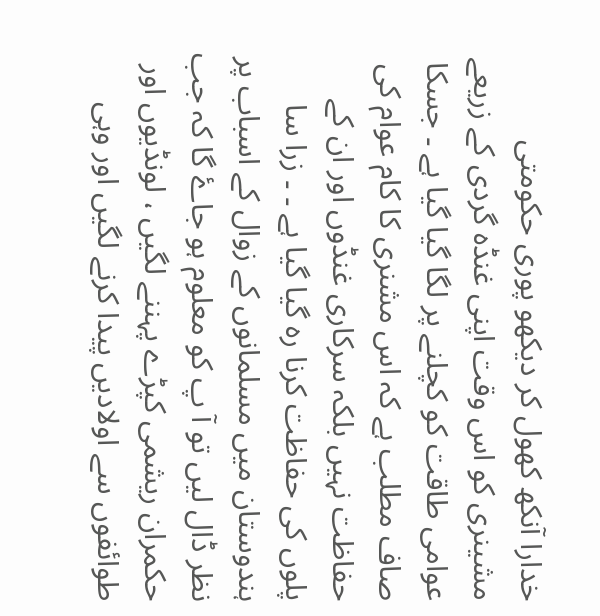خدارا آنکھ کھول کر دیکھو پوری حکومتی مشینری کو اس وقت اپنی غنڈہ گردی کے زریعے عوامی طاقت کو کچلنے پر لگا گیا گیا ہے ۔ جسکا صاف مطلب ہے کہ اس مشنری کا کام عوام کی حفاظت نہیں بلکہ سرکاری غنڈوں اور ان کے پلوں کی حفاظت کرنا رہ گیا گیا ہے ۔ ۔ زرا سا ہندوستان میں مسلمانوں کے زوال کے اسباب پر نظر ڈال لیں تو آ پ کو معلوم ہو جاۓ گا کہ جب حکمران ریشمی کپڑے پہننے لگیں ، لونڈیوں اور طوائفوں سے اولادیں پیدا کرنے لگیں اور وہی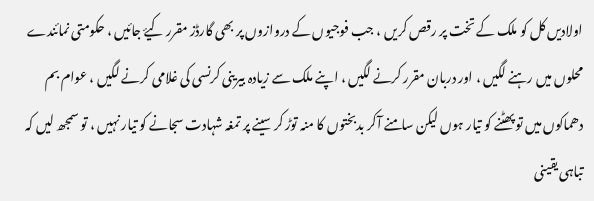اولادیں کل کو ملک کے تخت پر رقص کریں ، جب فوجیوں کے دروازوں پر بھی گارڈز مقرر کیۓ جائیں ، حکومتی نمائندے محلوں میں رہنے لگیں ، اور دربان مقرر کرنے لگیں ، اپنے ملک سے زیادہ بیرینی کرنسی کی غلامی کرنے لگیں ، عوام بم دھماکوں میں تو پھٹنے کو تیار ہوں لیکن سامنے آکر بدبختوں کا منہ توڑ کر سینے پر تمغہ شہادت سجانے کو تیار نہیں ، تو سمجھ لیں کہ تباہی یقینی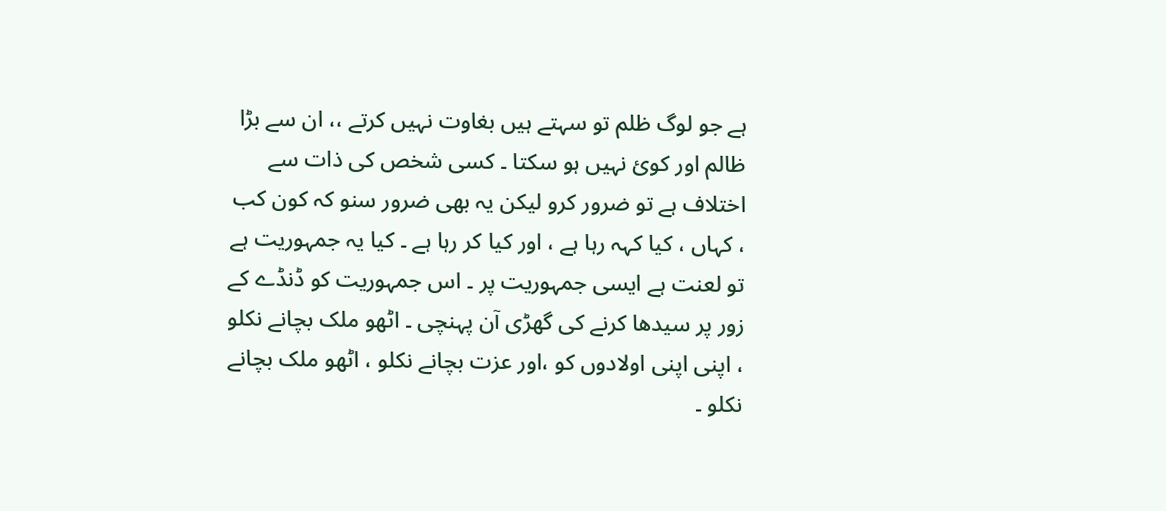ہے جو لوگ ظلم تو سہتے ہیں بغاوت نہیں کرتے ،، ان سے بڑا ظالم اور کوئ نہیں ہو سکتا ۔ کسی شخص کی ذات سے اختلاف ہے تو ضرور کرو لیکن یہ بھی ضرور سنو کہ کون کب ، کہاں ، کیا کہہ رہا ہے ، اور کیا کر رہا ہے ۔ کیا یہ جمہوریت ہے تو لعنت ہے ایسی جمہوریت پر ۔ اس جمہوریت کو ڈنڈے کے زور پر سیدھا کرنے کی گھڑی آن پہنچی ۔ اٹھو ملک بچانے نکلو ، اپنی اپنی اولادوں کو ،اور عزت بچانے نکلو ، اٹھو ملک بچانے نکلو ۔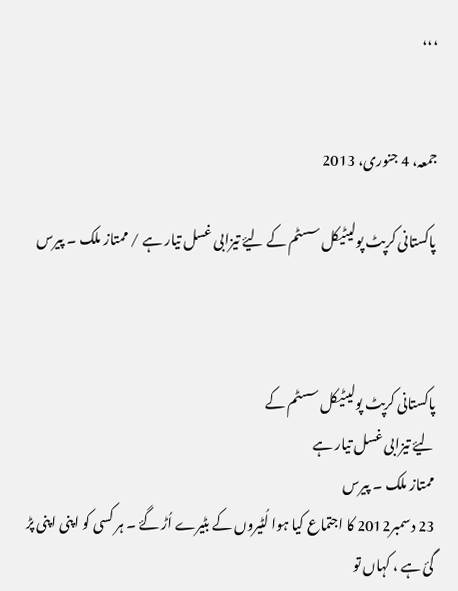،،،


جمعہ، 4 جنوری، 2013

پاکستانی کرپٹ پولیٹیکل سسٹم کے لیۓ تیزابی غسل تیار ہے / ممتاز ملک ۔ پیرس



پاکستانی کرپٹ پولیٹیکل سسٹم کے
لیۓ تیزابی غسل تیار ہے
ممتاز ملک ۔ پیرس
23 دسمبر2012 کا اجتماع کیا ہوا لُٹیروں کے بٹیرے اُڑ گۓ ۔ ہر کسی کو اپنی اپنی پڑ گئ ہے ، کہاں تو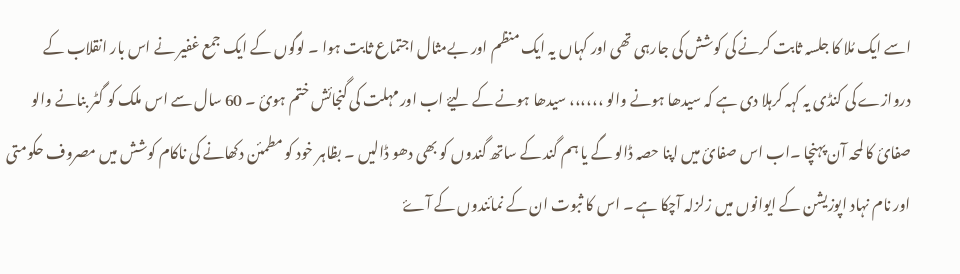اسے ایک مُلا کا جلسہ ثابت کرنے کی کوشش کی جارہی تھی اور کہاں یہ ایک منظم اور بےمثال اجتماع ثابت ہوا ۔ لوگوں کے ایک جمع غفیر نے اس بار انقلاب کے دروازے کی کنڈی یہ کہہ کرہلا دی ہے کہ سیدھا ہونے والو ،،،،،، سیدھا ہونے کے لیۓ اب اور مہلت کی گنجائش ختم ہوئ ۔ 60 سال سے اس ملک کو گٹر بنانے والو صفائ کا لمحہ آن پہنچا ۔اب اس صفائ میں اپنا حصہ ڈالو گے یا ہم گند کے ساتھ گندوں کو بھی دھو ڈالیں ۔ بظاہر خود کو مطمئن دکھانے کی ناکام کوشش میں مصروف حکومتی اور نام نہاد اپوزیشن کے ایوانوں میں زلزلہ آچکا ہے ۔ اس کا ثبوت ان کے نمائندوں کے آۓ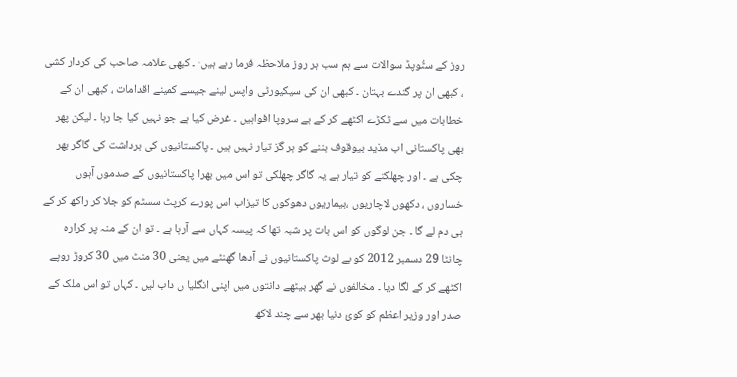روز کے سٹُوپڈ سوالات سے ہم سب ہر روز ملاحظہ فرما رہے ہیں ۫ ۔ کبھی علامہ صاحب کی کردار کشی ، کبھی ان پر گندے بہتان ۔ کبھی ان کی سیکیورٹی واپس لینے جیسے کمینے اقدامات ، کبھی ان کے خطابات میں سے ٹکڑے اکٹھے کر کے بے سروپا افواہیں ۔ غرض کیا ہے جو نہیں کیا جا رہا ۔ لیکن پھر بھی پاکستانی اب مذید بیوقوف بننے کو ہر گز تیار نہیں ہیں ۔ پاکستانیوں کی برداشت کی گاگر بھر چکی ہے ۔ اور چھلکنے کو تیار ہے یہ گاگر چھلکی تو اس میں بھرا پاکستانیوں کے صدموں آہوں خساروں ، دکھوں لاچاریوں ،بیماریوں دھوکوں کا تیزاب اس پورے کرپٹ سسٹم کو جلا کر راکھ کر کے ہی دم لے گا ۔ جن لوگوں کو اس بات پر شبہ تھا کہ پیسہ کہاں سے آرہا ہے ۔ تو ان کے منہ پر کرارہ چانٹا 29 دسمبر 2012 کو بے لوث پاکستانیوں نے آدھا گھنٹے میں یعنی 30 منٹ میں 30 کروڑ روپے اکٹھے کر کے لگا دیا ۔ مخالفوں نے گھر بیٹھے دانتوں میں اپنی انگلیا ں داب لیں ۔ کہاں تو اس ملک کے صدر اور وزیر اعظم کو کوئ دنیا بھر سے چند لاکھ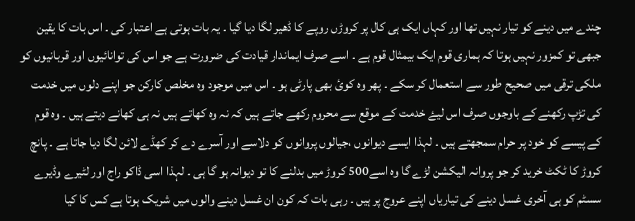چندے میں دینے کو تیار نہیں تھا اور کہاں ایک ہی کال پر کروڑں روپے کا ڈھیر لگا دیا گیا ۔ یہ بات ہوتی ہے اعتبار کی ۔ اس بات کا یقین جبھی تو کمزور نہیں ہوتا کہ ہماری قوم ایک بیمثال قوم ہے ۔ اسے صرف ایماندار قیادت کی ضرورت ہے جو اس کی توانائیوں اور قربانیوں کو ملکی ترقی میں صحیح طور سے استعمال کر سکے ۔ پھر وہ کوئ بھی پارٹی ہو ۔ اس میں موجود وہ مخلص کارکن جو اپنے دلوں میں خدمت کی تڑپ رکھنے کے باوجوں صرف اس لیۓ خدمت کے موقع سے محروم رکھے جاتے ہیں کہ نہ وہ کھاتے ہیں نہ ہی کھانے دیتے ہیں ۔ وہ قوم کے پیسے کو خود پر حرام سمجھتے ہیں ۔ لہذا ایسے دیوانوں ،جیالوں پروانوں کو دلاسے اور آسرے دے کر کھڈے لائن لگا دیا جاتا ہے ۔ پانچ کروڑ کا ٹکٹ خرید کر جو پروانہ الیکشن لڑے گا وہ اسے500 کروڑ میں بدلنے کا تو دیوانہ ہو گا ہی ۔ لہذا اسی ڈاکو راج اور لٹیرے وڈیرے سسٹم کو ہی آخری غسل دینے کی تیاریاں اپنے عروج پر ہیں ۔ رہی بات کہ کون ان غسل دینے والوں میں شریک ہوتا ہے کس کا کیا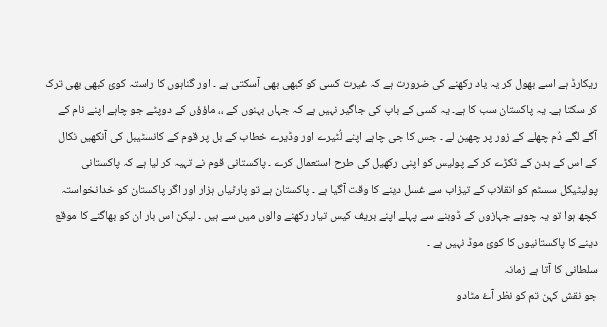ریکارڈ ہے اسے بھول کر یہ یاد رکھنے کی ضرورت ہے کہ غیرت کسی کو کبھی بھی آسکتی ہے ۔ اور گناہوں کا راستہ کوئ کبھی بھی ترک کر سکتا ہے۔ یہ پاکستان سب کا ہے۔ یہ کسی کے باپ کی جاگیر نہیں ہے کہ جہاں بہنوں کے ،، ماؤؤں کے دوپٹے جو چاہے اپنے نام کے آگے لگے دُم چھلے کے زور پر چھین لے ۔ جس کا جی چاہے اپنے لُٹیرے اور وڈیرے خطاب کے بل پر قوم کے کانسٹیبل کی آنکھیں نکال کے اس کے بدن کے ٹکڑے کر کے پولیس کو اپنی رکھیل کی طرح استعمال کرے ۔ پاکستانی قوم نے تہیہ کر لیا ہے کہ پاکستانی پولیٹیکل سسٹم کو انقلاب کے تیزاب سے غسل دینے کا وقت آگیا ہے ۔ پاکستان ہے تو پارٹیاں ہزار اور اگر پاکستان کو خدانخواستہ کچھ ہوا تو یہ چوہے جہازوں کے ڈوبنے سے پہلے اپنے بریف کیس تیار رکھنے والوں میں سے ہیں ۔ لیکن اس بار ان کو بھاگنے کا موقع دینے کا پاکستانیوں کا کوئ موڈ نہیں ہے ۔
سلطانی کا آتا ہے زمانہ
جو نقش کہن تم کو نظر آۓ مٹادو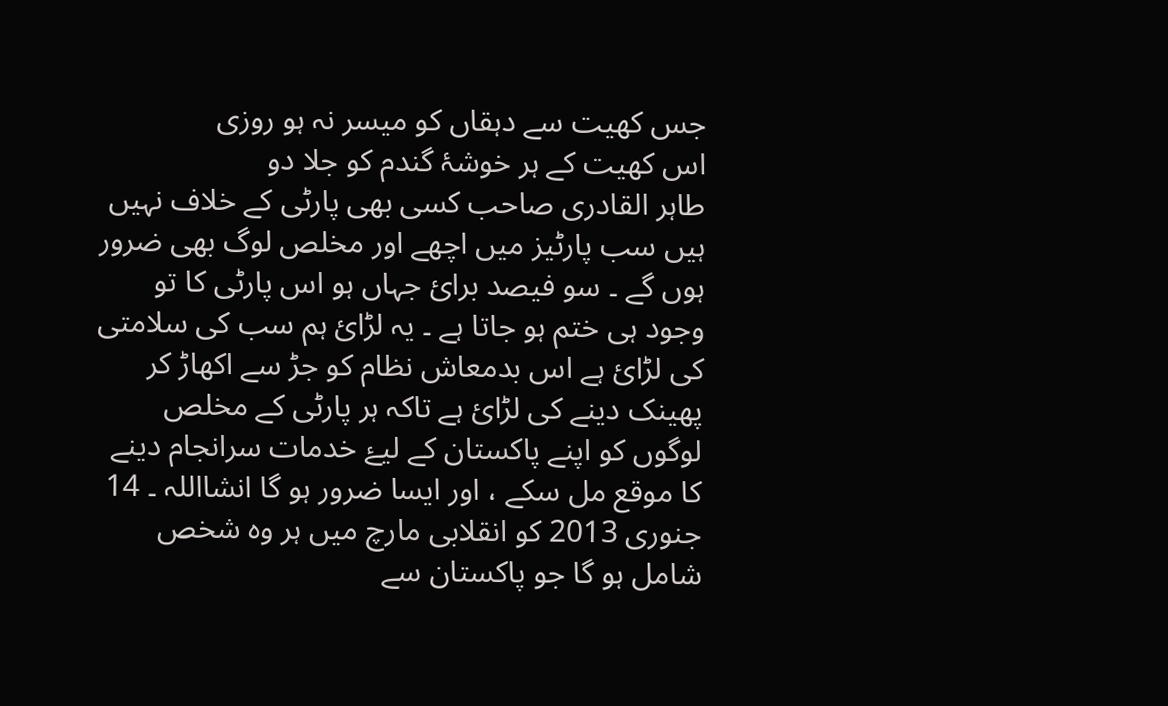جس کھیت سے دہقاں کو میسر نہ ہو روزی
اس کھیت کے ہر خوشۂ گندم کو جلا دو
طاہر القادری صاحب کسی بھی پارٹی کے خلاف نہیں ہیں سب پارٹیز میں اچھے اور مخلص لوگ بھی ضرور ہوں گے ۔ سو فیصد برائ جہاں ہو اس پارٹی کا تو وجود ہی ختم ہو جاتا ہے ۔ یہ لڑائ ہم سب کی سلامتی کی لڑائ ہے اس بدمعاش نظام کو جڑ سے اکھاڑ کر پھینک دینے کی لڑائ ہے تاکہ ہر پارٹی کے مخلص لوگوں کو اپنے پاکستان کے لیۓ خدمات سرانجام دینے کا موقع مل سکے ، اور ایسا ضرور ہو گا انشااللہ ۔ 14 جنوری 2013 کو انقلابی مارچ میں ہر وہ شخص شامل ہو گا جو پاکستان سے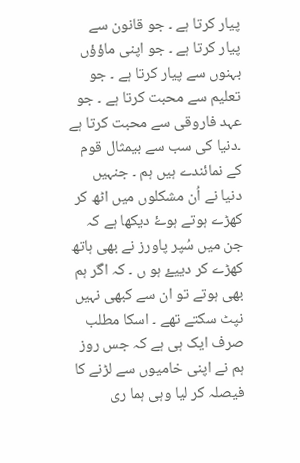پیار کرتا ہے ۔ جو قانون سے پیار کرتا ہے ۔ جو اپنی ماؤؤں بہنوں سے پیار کرتا ہے ۔ جو تعلیم سے محبت کرتا ہے ۔ جو عہد فاروقی سے محبت کرتا ہے ۔دنیا کی سب سے بیمثال قوم کے نمائندے ہیں ہم ۔ جنہیں دنیا نے اُن مشکلوں میں اٹھ کر کھڑے ہوتے ہوۓ دیکھا ہے کہ جن میں سُپر پاورز نے بھی ہاتھ کھڑے کر دییۓ ہو ں ۔ کہ اگر ہم بھی ہوتے تو ان سے کبھی نہیں نپٹ سکتے تھے ۔ اسکا مطلب صرف ایک ہی ہے کہ جس روز ہم نے اپنی خامیوں سے لڑنے کا فیصلہ کر لیا وہی ہما ری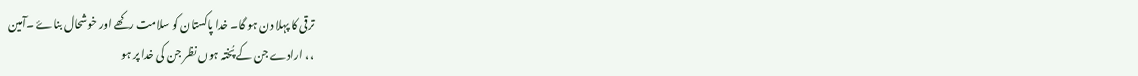ترقی کا پہلا دن ہو گا۔ خدا پاکستان کو سلامت رکھے اور خوشحال بناۓ ۔آمین
،، ارادے جن کے پُختہ ہوں نظر جن کی خدا پر ہو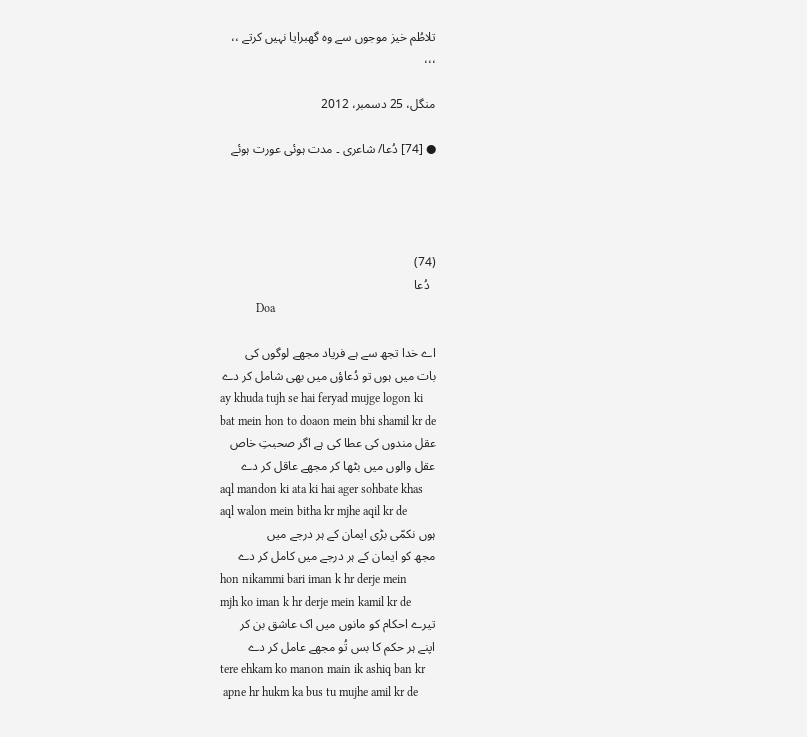تلاطُم خیز موجوں سے وہ گھبرایا نہیں کرتے ،،
،،،

منگل، 25 دسمبر، 2012

● [74] دُعا/ شاعری ۔ مدت ہوئی عورت ہوئے




(74)
  دُعا
            Doa

اے خدا تجھ سے ہے فریاد مجھے لوگوں کی
بات میں ہوں تو دُعاؤں میں بھی شامل کر دے
ay khuda tujh se hai feryad mujge logon ki
bat mein hon to doaon mein bhi shamil kr de
عقل مندوں کی عطا کی ہے اگر صحبتِ خاص
عقل والوں میں بٹھا کر مجھے عاقل کر دے
aql mandon ki ata ki hai ager sohbate khas
aql walon mein bitha kr mjhe aqil kr de
ہوں نکمّی بڑی ایمان کے ہر درجے میں
مجھ کو ایمان کے ہر درجے میں کامل کر دے
hon nikammi bari iman k hr derje mein
mjh ko iman k hr derje mein kamil kr de
تیرے احکام کو مانوں میں اک عاشق بن کر
اپنے ہر حکم کا بس تُو مجھے عامل کر دے
tere ehkam ko manon main ik ashiq ban kr
 apne hr hukm ka bus tu mujhe amil kr de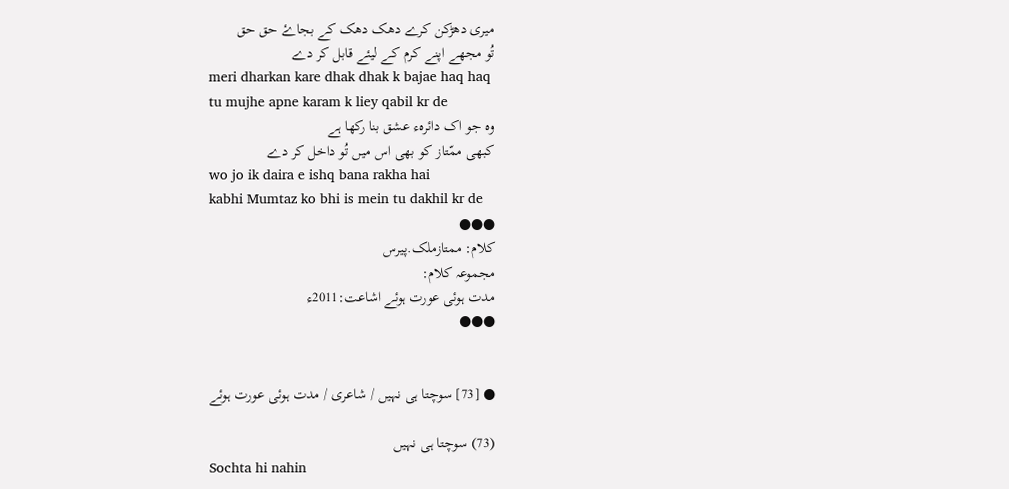میری دھڑکن کرے دھک دھک کے بجاۓ حق حق
تُو مجھے اپنے کرم کے لیئے قابل کر دے
meri dharkan kare dhak dhak k bajae haq haq
tu mujhe apne karam k liey qabil kr de
وہ جو اک دائرہء عشق بنا رکھا ہے
کبھی ممّتاز کو بھی اس میں تُو داخل کر دے
wo jo ik daira e ishq bana rakha hai
kabhi Mumtaz ko bhi is mein tu dakhil kr de
●●●
کلام: ممتازملک.پیرس
مجموعہ کلام:
مدت ہوئی عورت ہوئے اشاعت:2011ء
●●●


● [73] سوچتا ہی نہیں / شاعری / مدت ہوئی عورت ہوئے

(73) سوچتا ہی نہیں
Sochta hi nahin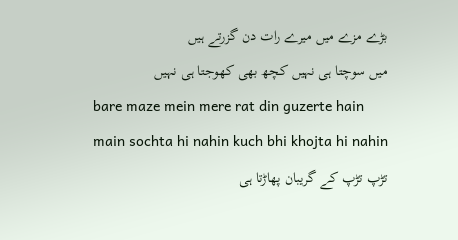بڑے مزے میں میرے رات دن گزرتے ہیں
میں سوچتا ہی نہیں کچھ بھی کھوجتا ہی نہیں
bare maze mein mere rat din guzerte hain
main sochta hi nahin kuch bhi khojta hi nahin
تڑپ تڑپ کے گریبان پھاڑتا ہی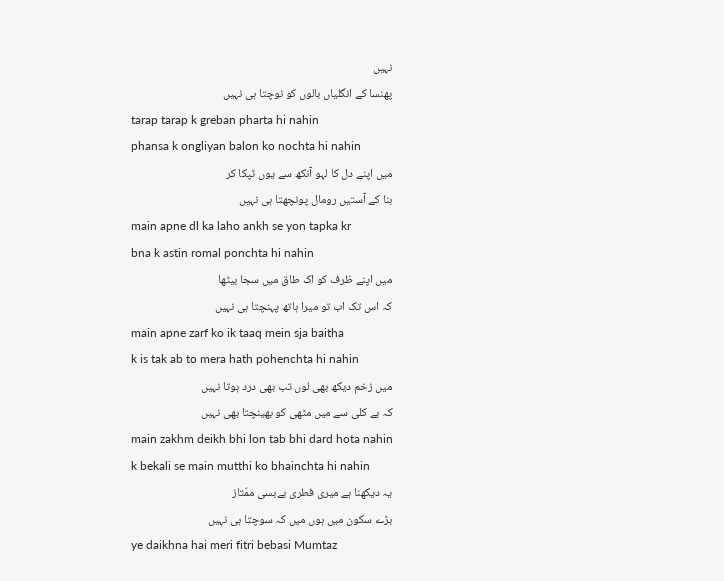نہیں
پھنسا کے انگلیاں بالوں کو نوچتا ہی نہیں
tarap tarap k greban pharta hi nahin
phansa k ongliyan balon ko nochta hi nahin
میں اپنے دل کا لہو آنکھ سے یوں ٹپکا کر
بنا کے آستیں رومال پونچھتا ہی نہیں
main apne dl ka laho ankh se yon tapka kr
bna k astin romal ponchta hi nahin
میں اپنے ظرف کو اک طاق میں سجا بیٹھا
کہ اس تک اب تو میرا ہاتھ پہنچتا ہی نہیں
main apne zarf ko ik taaq mein sja baitha
k is tak ab to mera hath pohenchta hi nahin
میں زخم دیکھ بھی لوں تب بھی درد ہوتا نہیں
کہ بے کلی سے میں مٹھی کو بھینچتا بھی نہیں
main zakhm deikh bhi lon tab bhi dard hota nahin
k bekali se main mutthi ko bhainchta hi nahin
یہ دیکھنا ہے میری فطری بےبسی ممّتاز
بڑے سکون میں ہوں میں کہ سوچتا ہی نہیں
ye daikhna hai meri fitri bebasi Mumtaz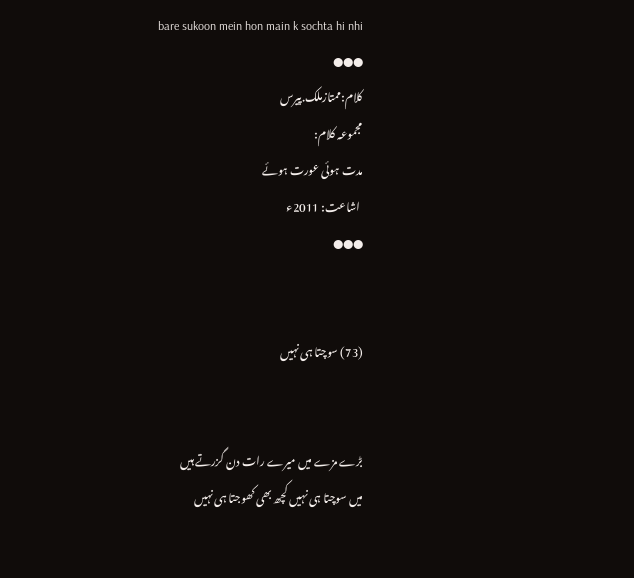bare sukoon mein hon main k sochta hi nhi
●●●
کلام:ممتازملک.پیرس
مجموعہ کلام:
مدت ہوئی عورت ہوئے
 اشاعت: 2011ء
●●●


(73) سوچتا ہی نہیں


بڑے مزے میں میرے رات دن گزرتے ہیں
میں سوچتا ہی نہیں کچھ بھی کھوجتا ہی نہیں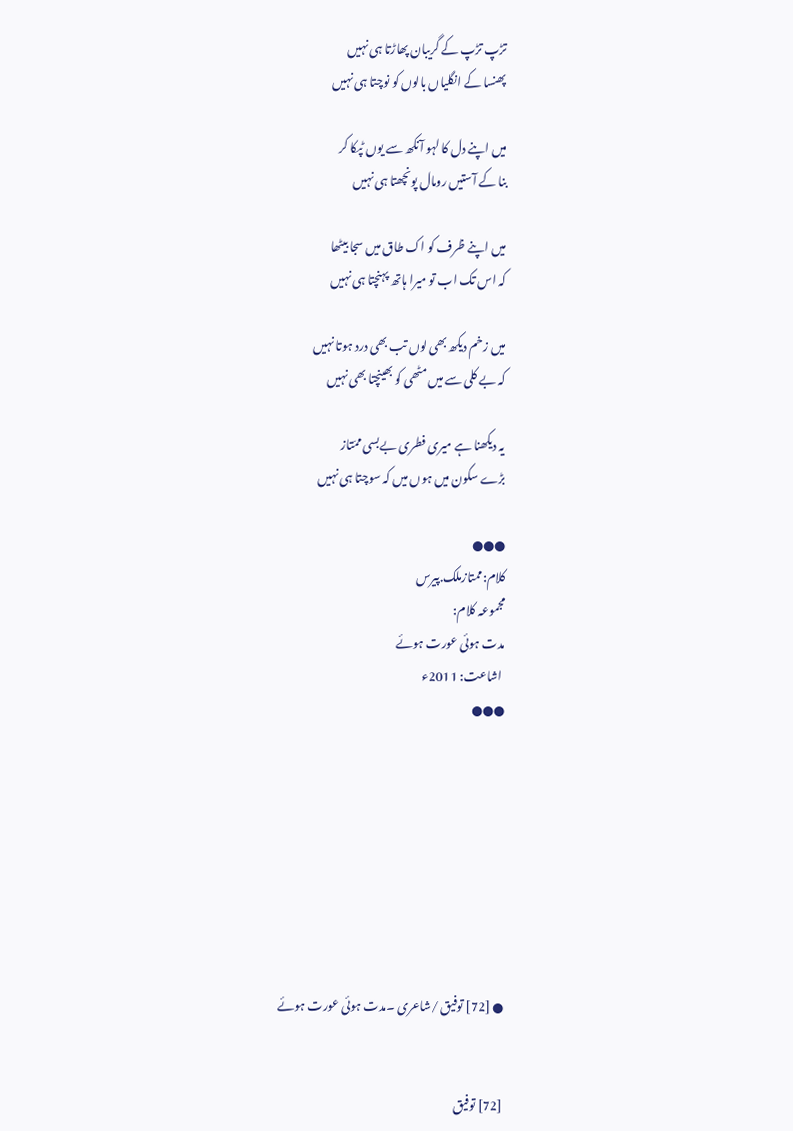تڑپ تڑپ کے گریبان پھاڑتا ہی نہیں
پھنسا کے انگلیاں بالوں کو نوچتا ہی نہیں

میں اپنے دل کا لہو آنکھ سے یوں ٹپکا کر
بنا کے آستیں رومال پونچھتا ہی نہیں

میں اپنے ظرف کو اک طاق میں سجا بیٹھا
کہ اس تک اب تو میرا ہاتھ پہنچتا ہی نہیں

میں زخم دیکھ بھی لوں تب بھی درد ہوتا نہیں
کہ بے کلی سے میں مٹھی کو بھینچتا بھی نہیں

یہ دیکھنا ہے میری فطری بےبسی ممّتاز
بڑے سکون میں ہوں میں کہ سوچتا ہی نہیں

●●●
کلام:ممتازملک.پیرس
مجموعہ کلام:
مدت ہوئی عورت ہوئے
 اشاعت: 2011ء
●●●








● [72] توفیق /شاعری ۔مدت ہوئی عورت ہوئے


[72] توفیق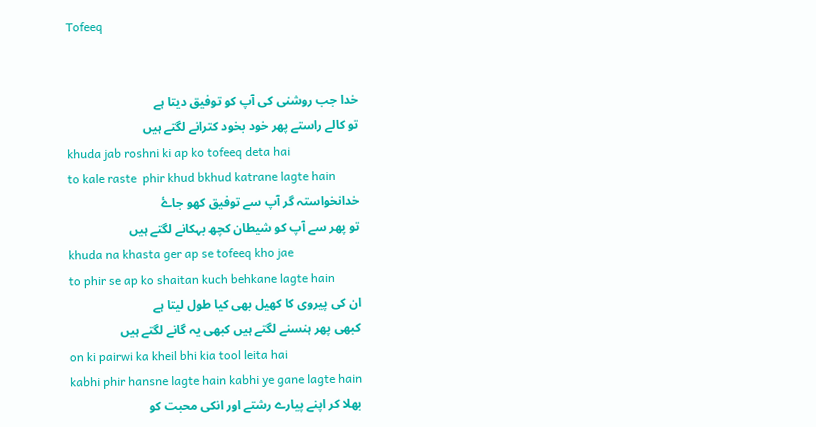Tofeeq


خدا جب روشنی کی آپ کو توفیق دیتا ہے
تو کالے راستے پھر خود بخود کترانے لگتے ہیں
khuda jab roshni ki ap ko tofeeq deta hai
to kale raste  phir khud bkhud katrane lagte hain
خدانخواستہ گر آپ سے توفیق کھو جاۓ
تو پھر سے آپ کو شیطان کچھ بہکانے لگتے ہیں
khuda na khasta ger ap se tofeeq kho jae
to phir se ap ko shaitan kuch behkane lagte hain
ان کی پیروی کا کھیل بھی کیا طول لیتا ہے
کبھی پھر ہنسنے لگتے ہیں کبھی یہ گانے لگتے ہیں
on ki pairwi ka kheil bhi kia tool leita hai
kabhi phir hansne lagte hain kabhi ye gane lagte hain
بھلا کر اپنے پیارے رشتے اور انکی محبت کو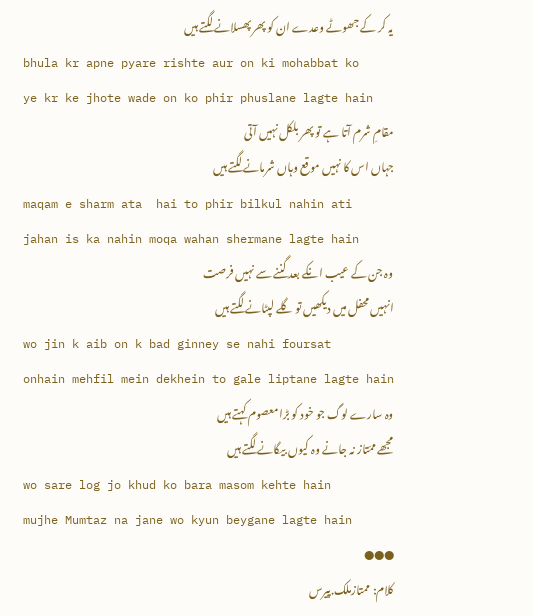یہ کر کے جھوٹے وعدے ان کو پھر پھسلانے لگتے ہیں
bhula kr apne pyare rishte aur on ki mohabbat ko
ye kr ke jhote wade on ko phir phuslane lagte hain
مقامِ شرم آتا ہے تو پھر بلکل نہیں آتی
جہاں اس کا نہیں موقع وہاں شرمانے لگتے ہیں
maqam e sharm ata  hai to phir bilkul nahin ati
jahan is ka nahin moqa wahan shermane lagte hain
وہ جن کے عیب انکے بعد گننے سے نہیں فرصت
انہیں محفل میں دیکھیں تو گلے لپٹانے لگتے ہیں
wo jin k aib on k bad ginney se nahi foursat
onhain mehfil mein dekhein to gale liptane lagte hain
وہ سارے لوگ جو خود کو بڑا معصوم کہتے ہیں
مجھے ممّتاز نہ جانے وہ کیوں بیگانے لگتے ہیں
wo sare log jo khud ko bara masom kehte hain
mujhe Mumtaz na jane wo kyun beygane lagte hain
●●●
کلام: ممتازملک.پیرس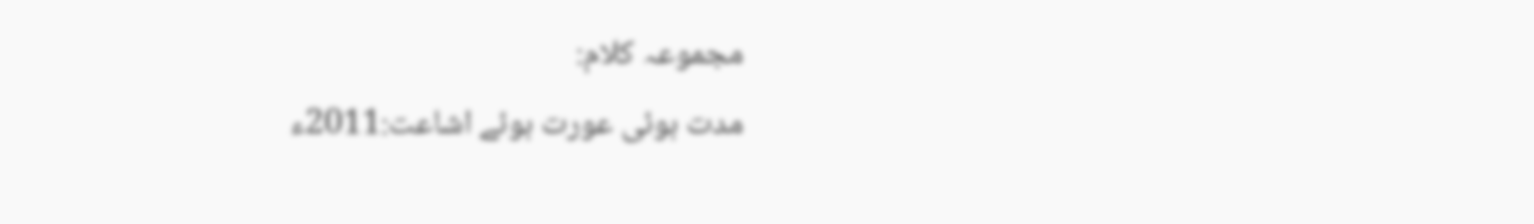مجموعہ کلام:
مدت ہوئی عورت ہوئے اشاعت:2011ء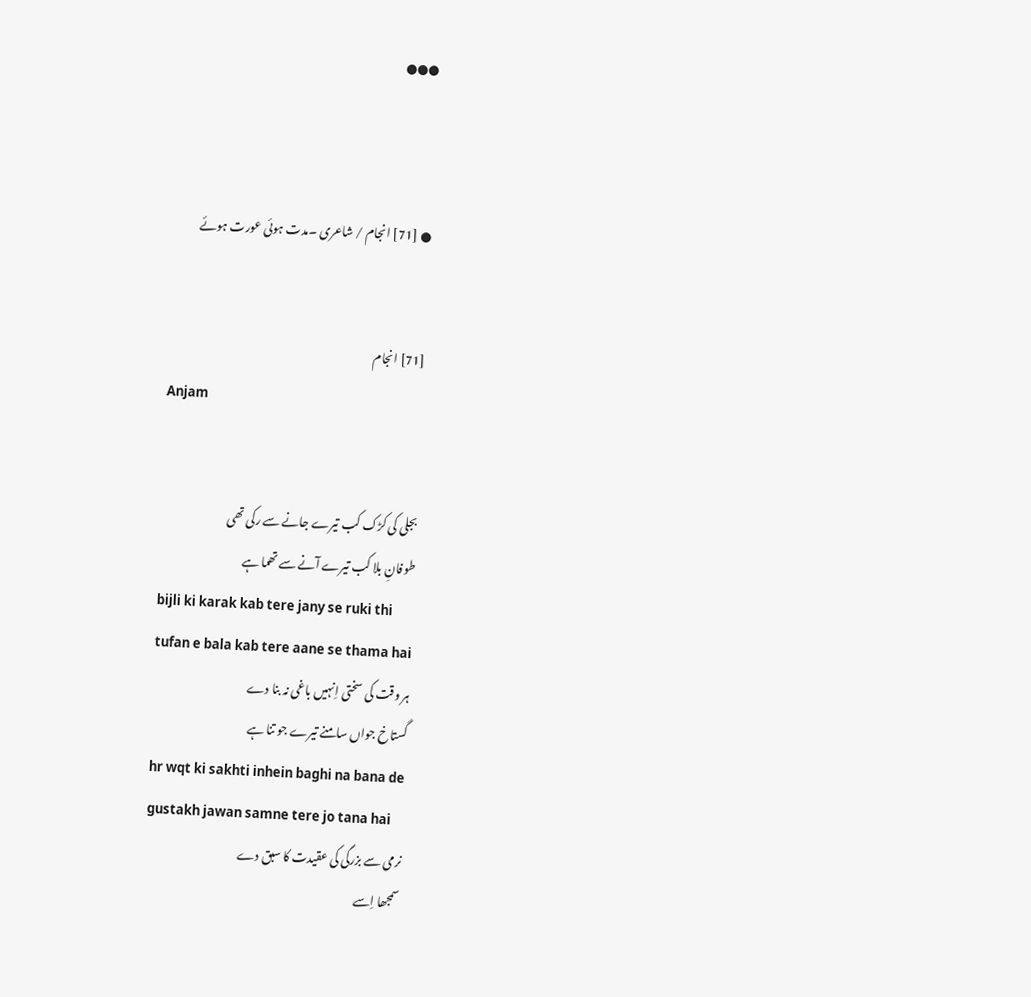●●●



● [71] انجام / شاعری ۔مدت ہوئی عورت ہوئے


[71] انجام
Anjam


بجلی کی کڑک کب تیرے جانے سے رکی تھی
طوفانِ بلا کب تیرے آنے سے تھما ہے
bijli ki karak kab tere jany se ruki thi
tufan e bala kab tere aane se thama hai
ہر وقت کی سختی اِنہیں باغی نہ بنا دے
گستاخ جواں سامنے تیرے جو تنا ہے
hr wqt ki sakhti inhein baghi na bana de
gustakh jawan samne tere jo tana hai
نرمی سے بزرگی کی عقیدت کا سبق دے
سمجھا اِسے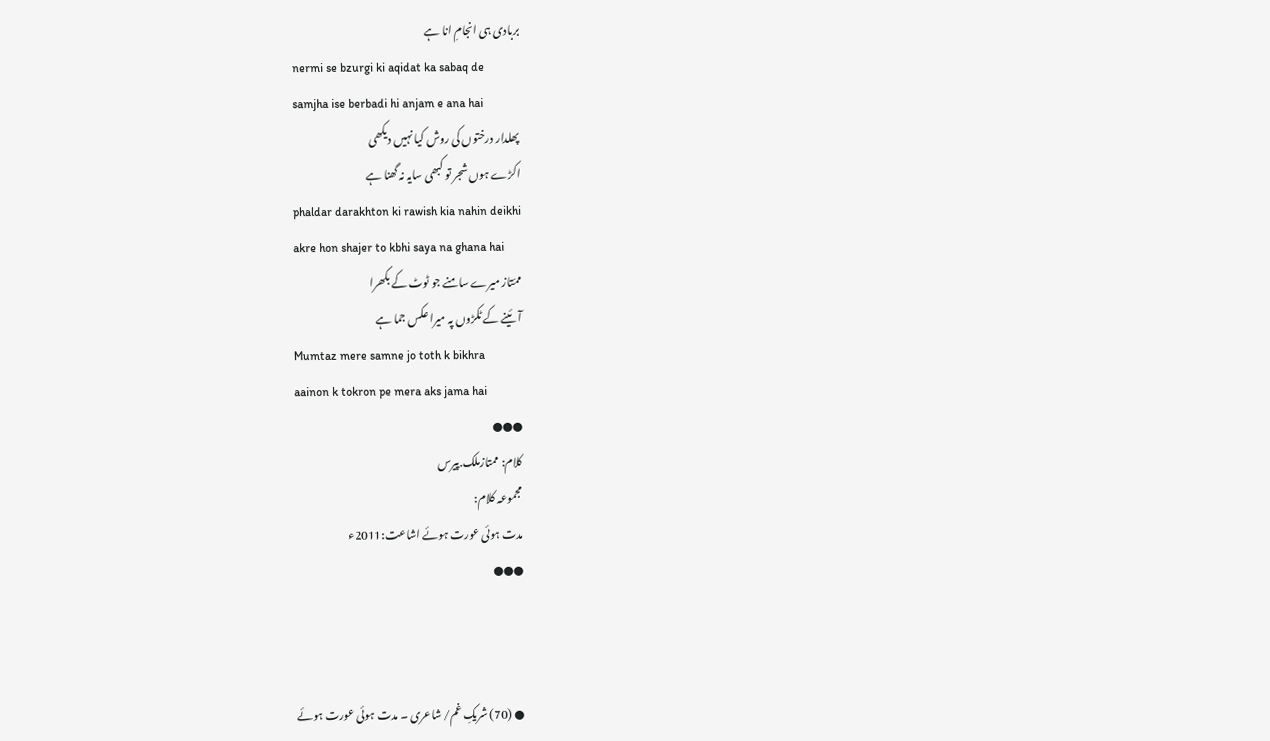بربادی ہی انجامِ انا ہے
nermi se bzurgi ki aqidat ka sabaq de
samjha ise berbadi hi anjam e ana hai
پھلدار درختوں کی روش کیا نہیں دیکھی
اکڑے ہوں شجر تو کبھی سایہ نہ گھنا ہے
phaldar darakhton ki rawish kia nahin deikhi
akre hon shajer to kbhi saya na ghana hai
ممّتاز میرے سامنے جو ٹوٹ کے بکھرا
آئینے کے ٹکڑوں پہ میرا عکس جما ہے
Mumtaz mere samne jo toth k bikhra
aainon k tokron pe mera aks jama hai
●●●
کلام: ممتازملک.پیرس
مجموعہ کلام:
مدت ہوئی عورت ہوئے اشاعت:2011ء
●●●



● (70) شریکِ غم/ شاعری ۔ مدت ہوئی عورت ہوئے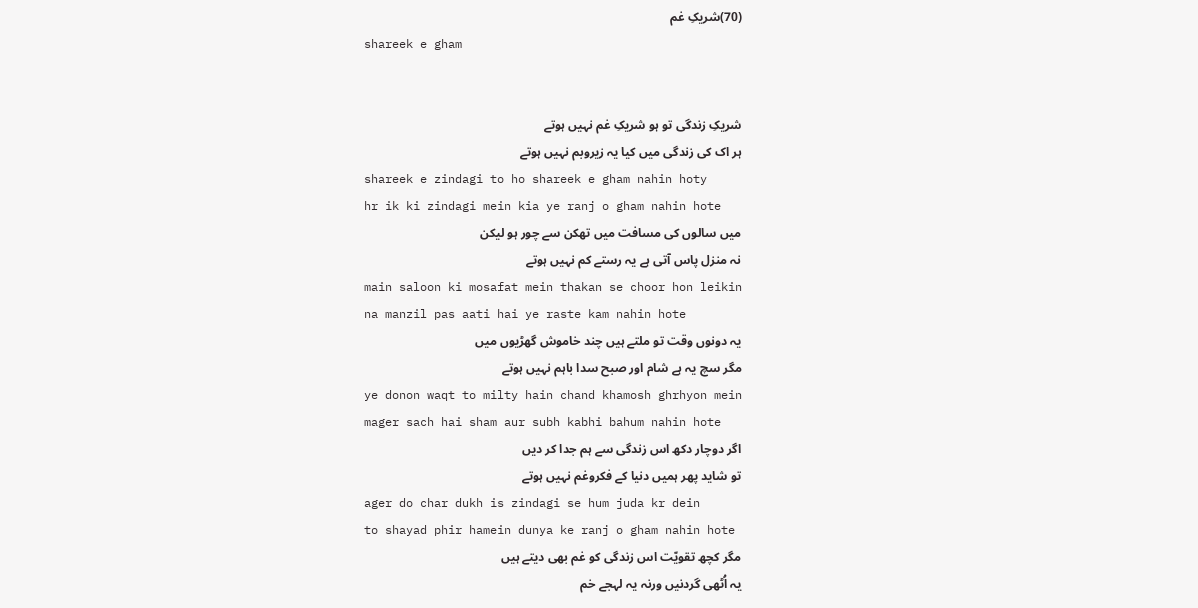(70)شریکِ غم
shareek e gham


شریکِ زندگی تو ہو شریکِ غم نہیں ہوتے
ہر اک کی زندگی میں کیا یہ زیروبم نہیں ہوتے
shareek e zindagi to ho shareek e gham nahin hoty
hr ik ki zindagi mein kia ye ranj o gham nahin hote
میں سالوں کی مسافت میں تھکن سے چور ہو لیکن
نہ منزل پاس آتی ہے یہ رستے کم نہیں ہوتے
main saloon ki mosafat mein thakan se choor hon leikin
na manzil pas aati hai ye raste kam nahin hote
یہ دونوں وقت تو ملتے ہیں چند خاموش گھڑیوں میں
مگر سچ یہ ہے شام اور صبح سدا باہم نہیں ہوتے
ye donon waqt to milty hain chand khamosh ghrhyon mein
mager sach hai sham aur subh kabhi bahum nahin hote
اگر دوچار دکھ اس زندگی سے ہم جدا کر دیں
تو شاید پھر ہمیں دنیا کے فکروغم نہیں ہوتے
ager do char dukh is zindagi se hum juda kr dein
to shayad phir hamein dunya ke ranj o gham nahin hote
مگر کچھ تقویّت اس زندگی کو غم بھی دیتے ہیں
یہ اُٹھی گردنیں ورنہ یہ لہجے خم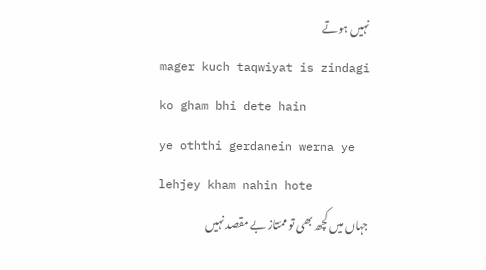نہیں ہوتے
mager kuch taqwiyat is zindagi ko gham bhi dete hain
ye oththi gerdanein werna ye lehjey kham nahin hote
جہاں میں کچھ بھی تو ممّتاز بے مقصد نہیں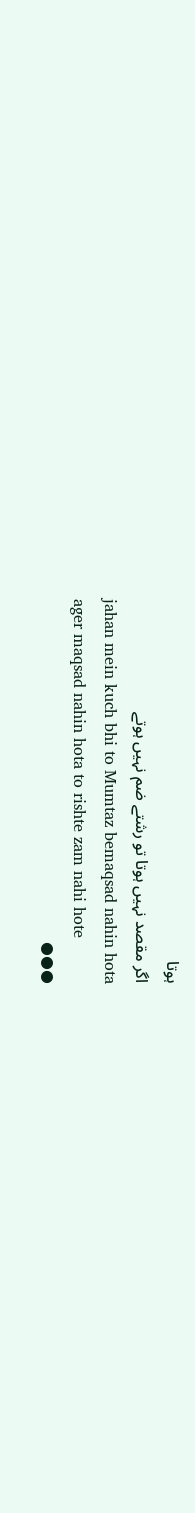ہوتا
اگر مقصد نہیں ہوتا تو رشتے ضم نہیں ہوتے
jahan mein kuch bhi to Mumtaz bemaqsad nahin hota
ager maqsad nahin hota to rishte zam nahi hote
●●●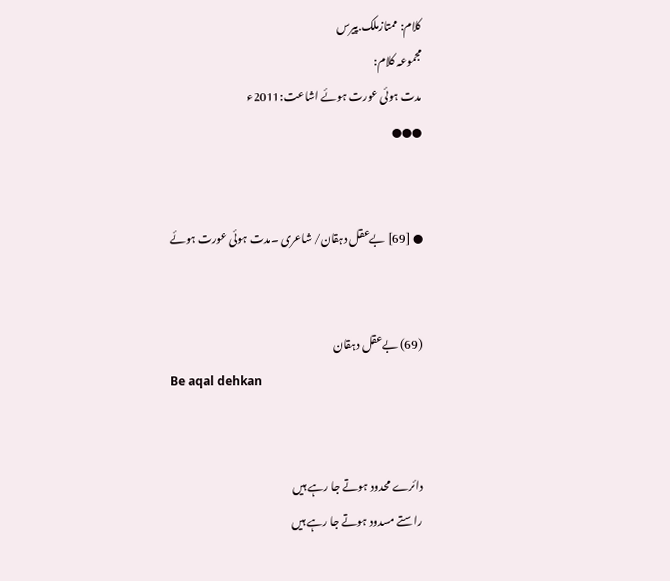کلام: ممتازملک.پیرس
مجموعہ کلام:
مدت ہوئی عورت ہوئے اشاعت:2011ء
●●●


● [69] بےعقل دہقان/ شاعری ۔مدت ہوئی عورت ہوئے


(69) بےعقل دہقان
Be aqal dehkan


دائرے محدود ہوتے جا رہے ہیں
راستے مسدود ہوتے جا رہے ہیں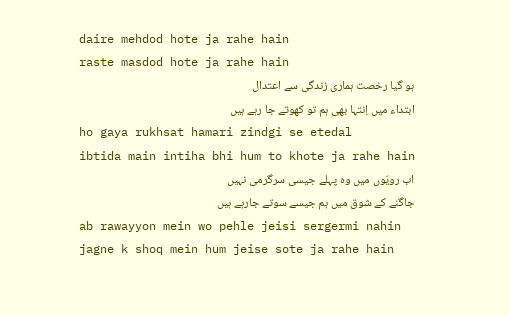daire mehdod hote ja rahe hain
raste masdod hote ja rahe hain
ہو گیا رخصت ہماری زندگی سے اعتدال
ابتداء میں اِنتہا بھی ہم تو کھوتے جا رہے ہیں
ho gaya rukhsat hamari zindgi se etedal
ibtida main intiha bhi hum to khote ja rahe hain
اب رویّوں میں وہ پہلے جیسی سرگرمی نہیں
جاگنے کے شوق میں ہم جیسے سوتے جارہے ہیں
ab rawayyon mein wo pehle jeisi sergermi nahin
jagne k shoq mein hum jeise sote ja rahe hain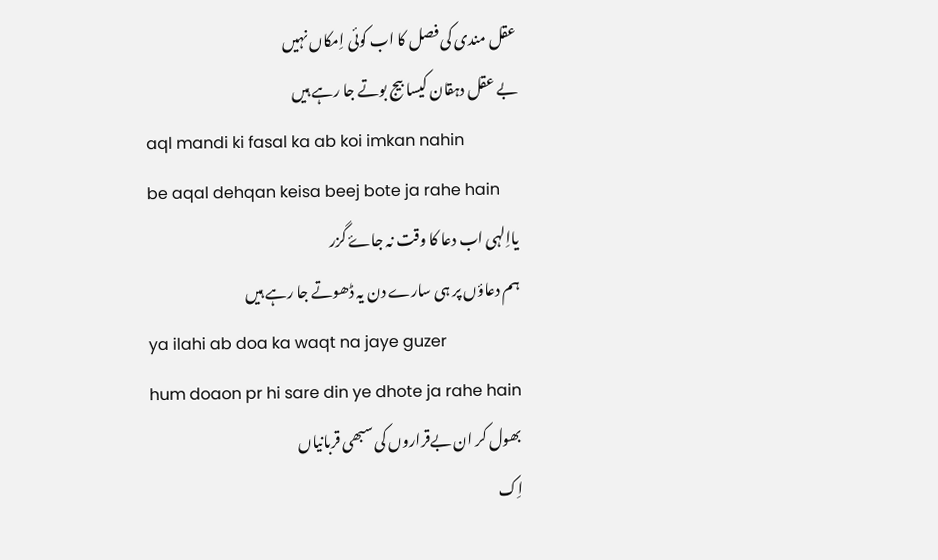عقل مندی کی فصل کا اب کوئی اِمکاں نہیں
بے عقل دہقان کیسا بیج بوتے جا رہے ہیں
aql mandi ki fasal ka ab koi imkan nahin
be aqal dehqan keisa beej bote ja rahe hain
یااِلہی اب دعا کا وقت نہ جاۓ گزر
ہم دعاؤں پر ہی سارے دن یہ ڈھوتے جا رہے ہیں
ya ilahi ab doa ka waqt na jaye guzer
hum doaon pr hi sare din ye dhote ja rahe hain
بھول کر ان بےقراروں کی سبھی قربانیاں
اِک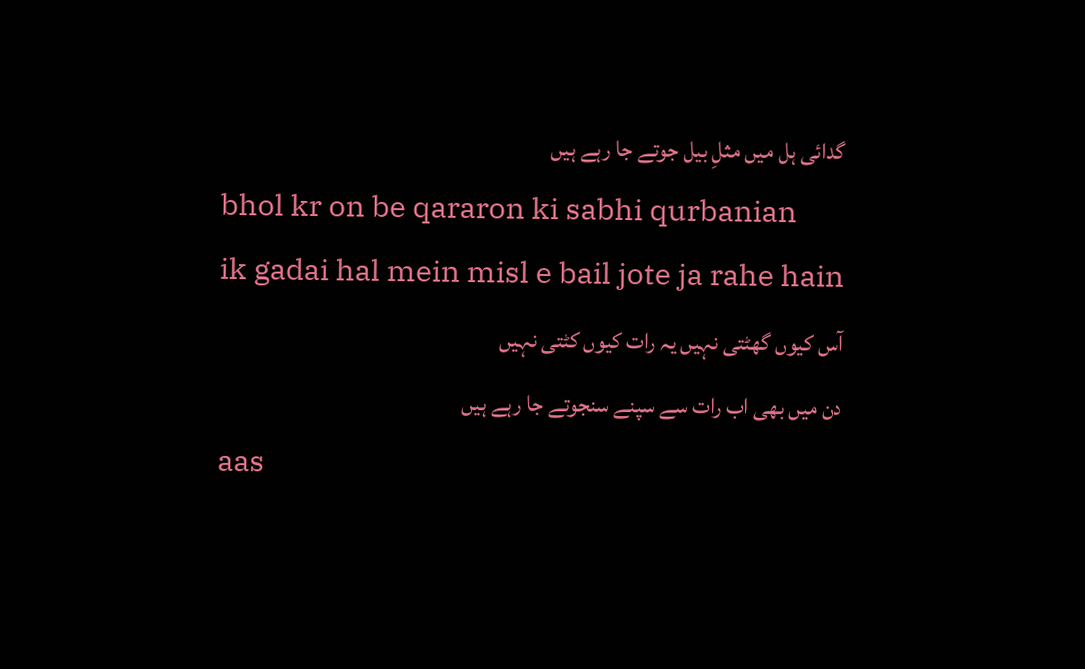گدائی ہل میں مثلِ بیل جوتے جا رہے ہیں
bhol kr on be qararon ki sabhi qurbanian
ik gadai hal mein misl e bail jote ja rahe hain
آس کیوں گھٹتی نہیں یہ رات کیوں کٹتی نہیں
دن میں بھی اب رات سے سپنے سنجوتے جا رہے ہیں
aas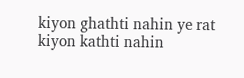kiyon ghathti nahin ye rat kiyon kathti nahin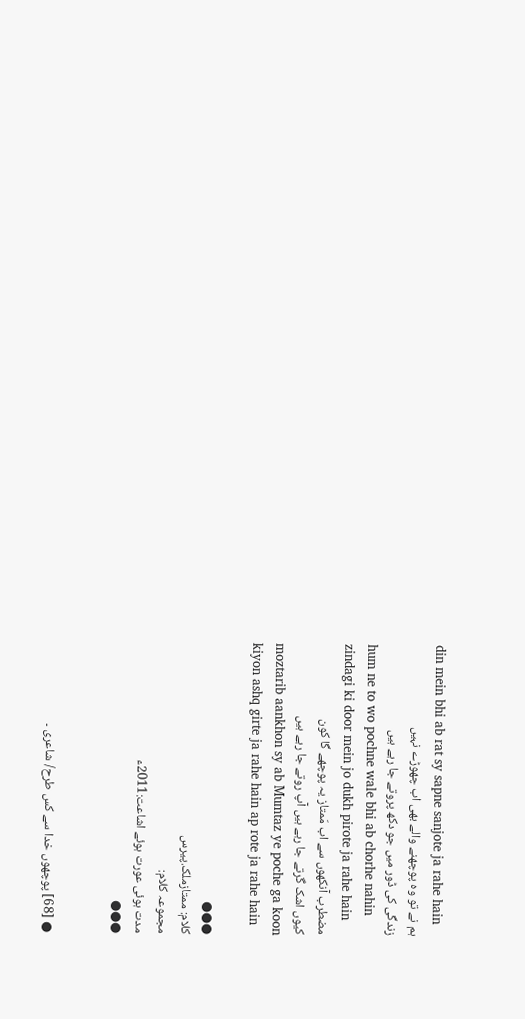din mein bhi ab rat sy sapne sanjote ja rahe hain
ہم نے تو وہ پوچھنے والے بھی اب چھوڑے نہیں
زندگی کی ڈور میں جو دکھ پروتے جا رہے ہیں
hum ne to wo pochne wale bhi ab chorhe nahin
zindagi ki door mein jo dukh pirote ja rahe hain
مضطرب آنکھوں سے اب مّمتاز یہ پوچھے گا کون
کیوں اشک گرتے جا رہے ہیں آپ روتے جا رہے ہیں
moztarib aankhon sy ab Mumtaz ye poche ga koon
kiyon ashq girte ja rahe hain ap rote ja rahe hain

●●●
کلام: ممتازملک.پیرس
مجموعہ کلام:
مدت ہوئی عورت ہوئے اشاعت:2011ء
●●●


● [68] پوچھوں خدا سے کس طرح/ شاعری ۔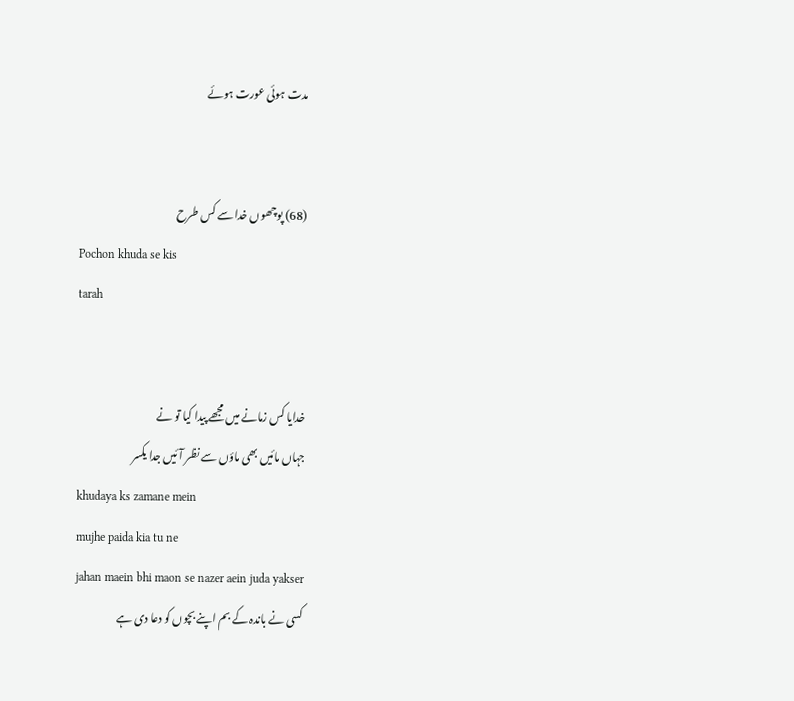مدت ہوئی عورت ہوئے


(68) پوچھوں خدا سے کس طرح
Pochon khuda se kis
tarah


خدایا کس زمانے میں مجھے پیدا کیا تو نے
جہاں مائیں بھی ماؤں سے نظر آئیں جدا یکسر
khudaya ks zamane mein
mujhe paida kia tu ne
jahan maein bhi maon se nazer aein juda yakser
کسی نے باندہ کے بم اپنے بچوں کو دعا دی ہے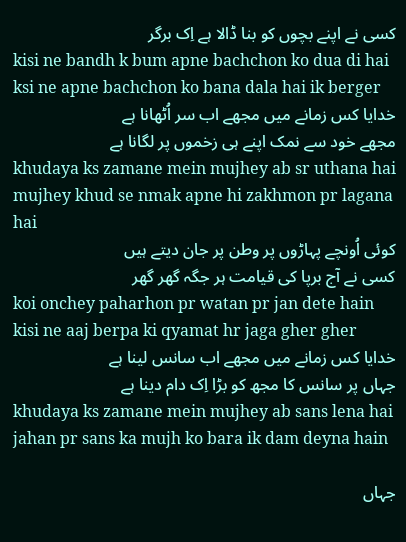کسی نے اپنے بچوں کو بنا ڈالا ہے اِک برگر
kisi ne bandh k bum apne bachchon ko dua di hai
ksi ne apne bachchon ko bana dala hai ik berger
خدایا کس زمانے میں مجھے اب سر اُٹھانا ہے
مجھے خود سے نمک اپنے ہی زخموں پر لگانا ہے
khudaya ks zamane mein mujhey ab sr uthana hai
mujhey khud se nmak apne hi zakhmon pr lagana hai
کوئی اُونچے پہاڑوں پر وطن پر جان دیتے ہیں
کسی نے آج برپا کی قیامت ہر جگہ گھر گھر
koi onchey paharhon pr watan pr jan dete hain
kisi ne aaj berpa ki qyamat hr jaga gher gher
خدایا کس زمانے میں مجھے اب سانس لینا ہے
جہاں پر سانس کا مجھ کو بڑا اِک دام دینا ہے
khudaya ks zamane mein mujhey ab sans lena hai
jahan pr sans ka mujh ko bara ik dam deyna hain

جہاں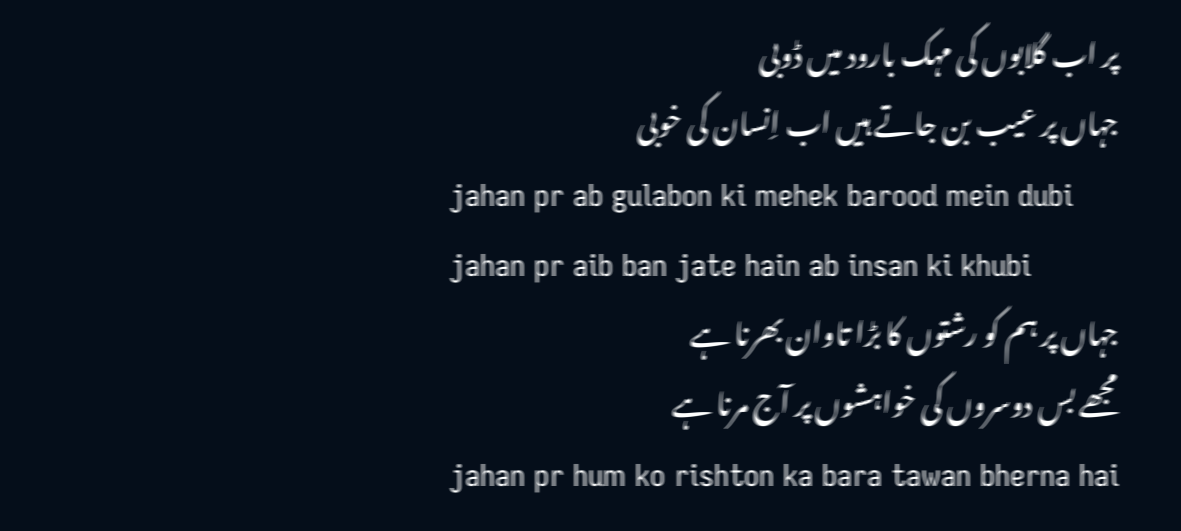پر اب گلابوں کی مہک بارود میں ڈوبی
جہاں پر عیب بن جاتے ہیں اب اِنسان کی خوبی
jahan pr ab gulabon ki mehek barood mein dubi
jahan pr aib ban jate hain ab insan ki khubi
جہاں پر ہم کو رشتوں کا بڑا تاوان بھرنا ہے
مجھے بس دوسروں کی خواہشوں پر آج مرنا ہے
jahan pr hum ko rishton ka bara tawan bherna hai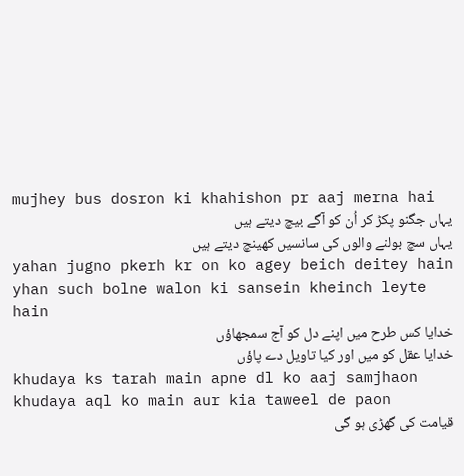mujhey bus dosron ki khahishon pr aaj merna hai
یہاں جگنو پکڑ کر اُن کو آگے بیچ دیتے ہیں
یہاں سچ بولنے والوں کی سانسیں کھینچ دیتے ہیں
yahan jugno pkerh kr on ko agey beich deitey hain
yhan such bolne walon ki sansein kheinch leyte  hain
خدایا کس طرح میں اپنے دل کو آج سمجھاؤں
خدایا عقل کو میں اور کیا تاویل دے پاؤں
khudaya ks tarah main apne dl ko aaj samjhaon
khudaya aql ko main aur kia taweel de paon
قیامت کی گھڑی ہو گی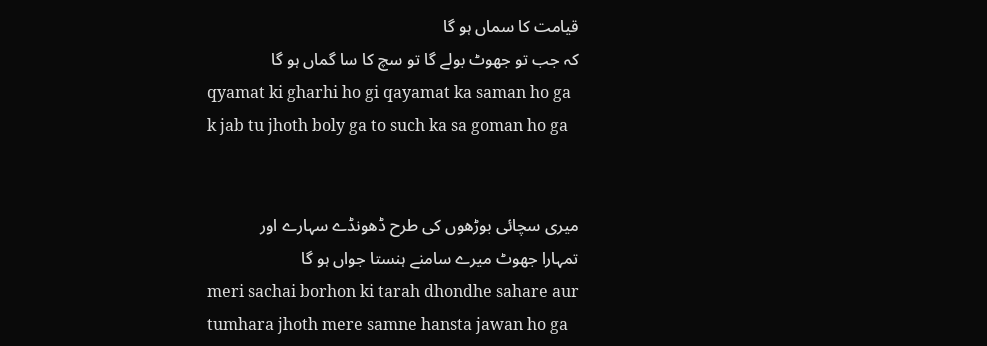قیامت کا سماں ہو گا
کہ جب تو جھوٹ بولے گا تو سچ کا سا گماں ہو گا
qyamat ki gharhi ho gi qayamat ka saman ho ga
k jab tu jhoth boly ga to such ka sa goman ho ga


میری سچائی بوڑھوں کی طرح ڈھونڈے سہارے اور
تمہارا جھوٹ میرے سامنے ہنستا جواں ہو گا
meri sachai borhon ki tarah dhondhe sahare aur
tumhara jhoth mere samne hansta jawan ho ga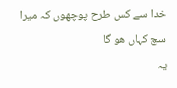خدا سے کس طرح پوچھوں کہ میرا سچ کہاں ھو گا
یہ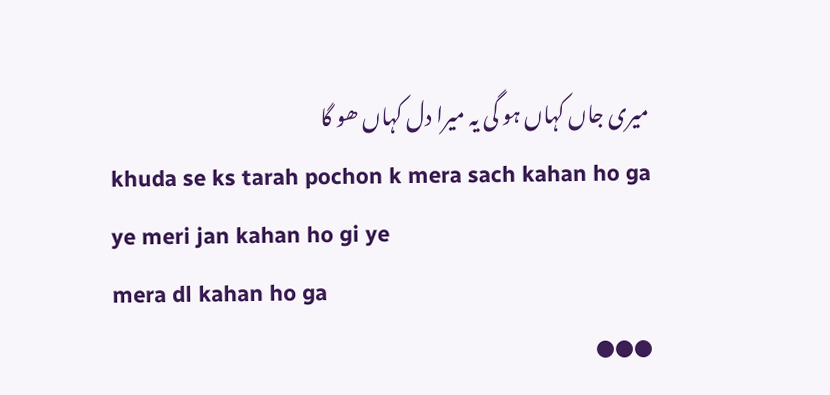میری جاں کہاں ہو گی یہ میرا دل کہاں ھو گا
khuda se ks tarah pochon k mera sach kahan ho ga
ye meri jan kahan ho gi ye
mera dl kahan ho ga
●●●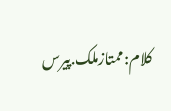کلام:ممتازملک.پیرس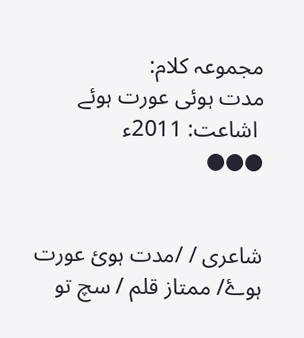مجموعہ کلام:
مدت ہوئی عورت ہوئے
 اشاعت: 2011ء
●●●


شاعری / /مدت ہوئ عورت ہوۓ/ ممتاز قلم / سچ تو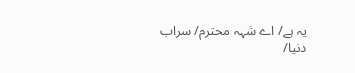یہ ہے/ اے شہہ محترم/ سراب دنیا/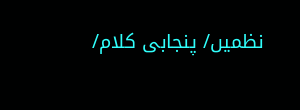نظمیں/ پنجابی کلام/